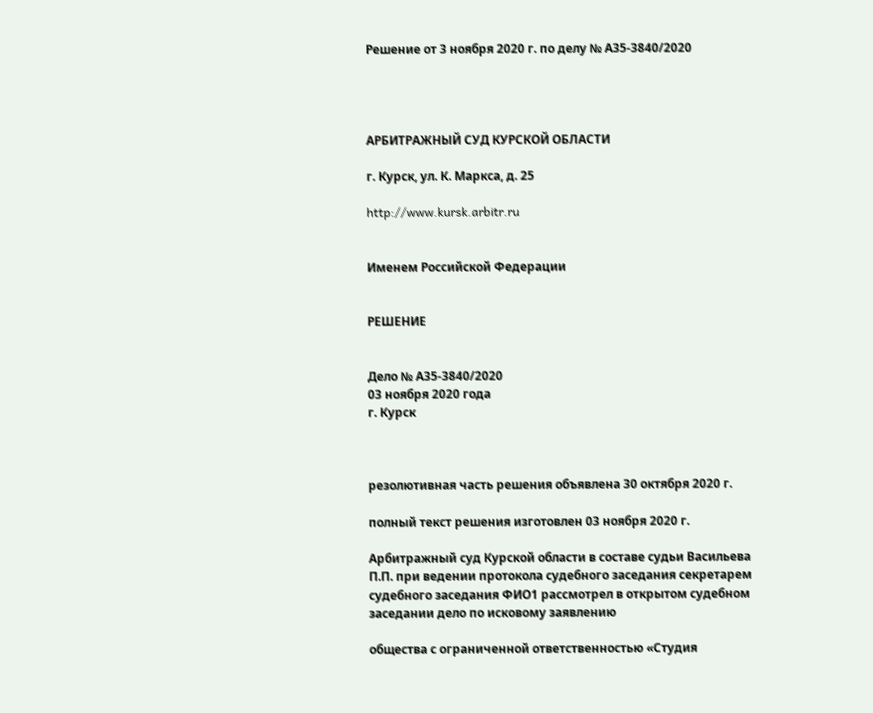Решение от 3 ноября 2020 г. по делу № А35-3840/2020




АРБИТРАЖНЫЙ СУД КУРСКОЙ ОБЛАСТИ

г. Курск, ул. К. Маркса, д. 25

http://www.kursk.arbitr.ru


Именем Российской Федерации


РЕШЕНИЕ


Дело № А35-3840/2020
03 ноября 2020 года
г. Курск



резолютивная часть решения объявлена 30 октября 2020 г.

полный текст решения изготовлен 03 ноября 2020 г.

Арбитражный суд Курской области в составе судьи Васильева П.П. при ведении протокола судебного заседания секретарем судебного заседания ФИО1 рассмотрел в открытом судебном заседании дело по исковому заявлению

общества с ограниченной ответственностью «Студия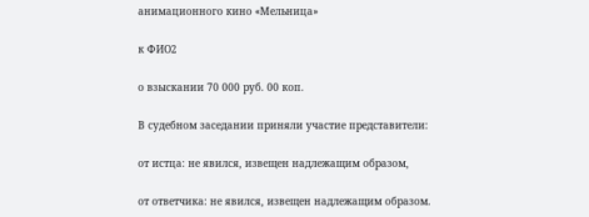анимационного кино «Мельница»

к ФИО2

о взыскании 70 000 руб. 00 коп.

В судебном заседании приняли участие представители:

от истца: не явился, извещен надлежащим образом,

от ответчика: не явился, извещен надлежащим образом.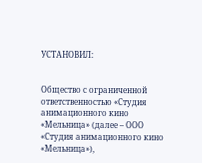УСТАНОВИЛ:


Общество с ограниченной ответственностью «Студия анимационного кино «Мельница» (далее – ООО «Студия анимационного кино «Мельница»),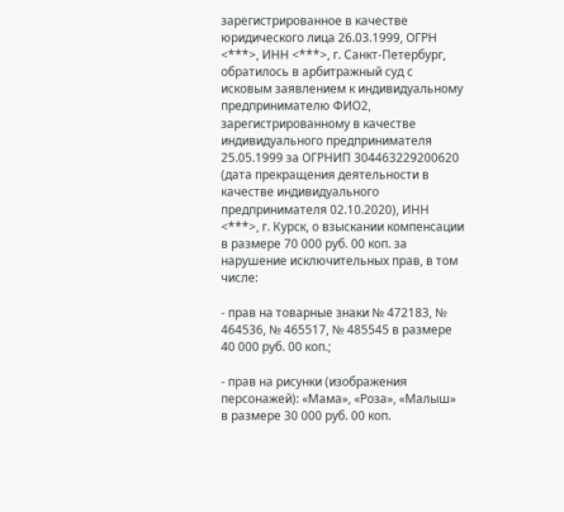зарегистрированное в качестве юридического лица 26.03.1999, ОГРН <***>, ИНН <***>, г. Санкт-Петербург, обратилось в арбитражный суд с исковым заявлением к индивидуальному предпринимателю ФИО2, зарегистрированному в качестве индивидуального предпринимателя 25.05.1999 за ОГРНИП 304463229200620 (дата прекращения деятельности в качестве индивидуального предпринимателя 02.10.2020), ИНН <***>, г. Курск, о взыскании компенсации в размере 70 000 руб. 00 коп. за нарушение исключительных прав, в том числе:

- прав на товарные знаки № 472183, № 464536, № 465517, № 485545 в размере 40 000 руб. 00 коп.;

- прав на рисунки (изображения персонажей): «Мама», «Роза», «Малыш» в размере 30 000 руб. 00 коп.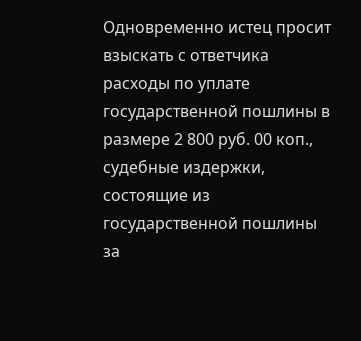Одновременно истец просит взыскать с ответчика расходы по уплате государственной пошлины в размере 2 800 руб. 00 коп., судебные издержки, состоящие из государственной пошлины за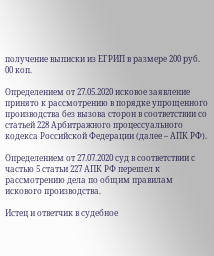получение выписки из ЕГРИП в размере 200 руб. 00 коп.

Определением от 27.05.2020 исковое заявление принято к рассмотрению в порядке упрощенного производства без вызова сторон в соответствии со статьей 228 Арбитражного процессуального кодекса Российской Федерации (далее – АПК РФ).

Определением от 27.07.2020 суд в соответствии с частью 5 статьи 227 АПК РФ перешел к рассмотрению дела по общим правилам искового производства.

Истец и ответчик в судебное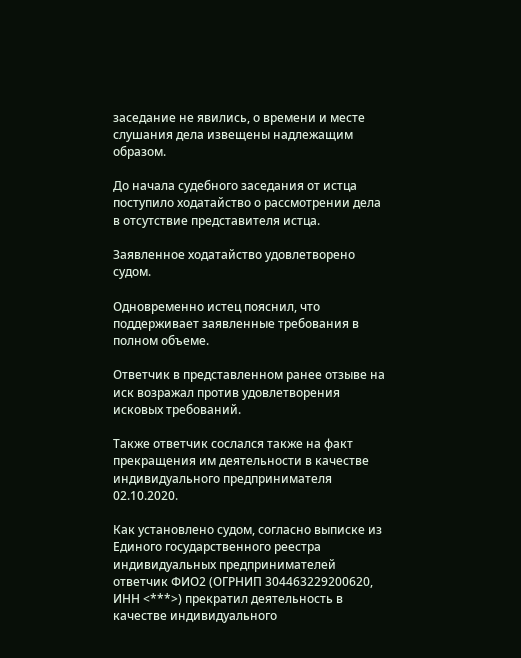заседание не явились, о времени и месте слушания дела извещены надлежащим образом.

До начала судебного заседания от истца поступило ходатайство о рассмотрении дела в отсутствие представителя истца.

Заявленное ходатайство удовлетворено судом.

Одновременно истец пояснил, что поддерживает заявленные требования в полном объеме.

Ответчик в представленном ранее отзыве на иск возражал против удовлетворения исковых требований.

Также ответчик сослался также на факт прекращения им деятельности в качестве индивидуального предпринимателя 02.10.2020.

Как установлено судом, согласно выписке из Единого государственного реестра индивидуальных предпринимателей ответчик ФИО2 (ОГРНИП 304463229200620, ИНН <***>) прекратил деятельность в качестве индивидуального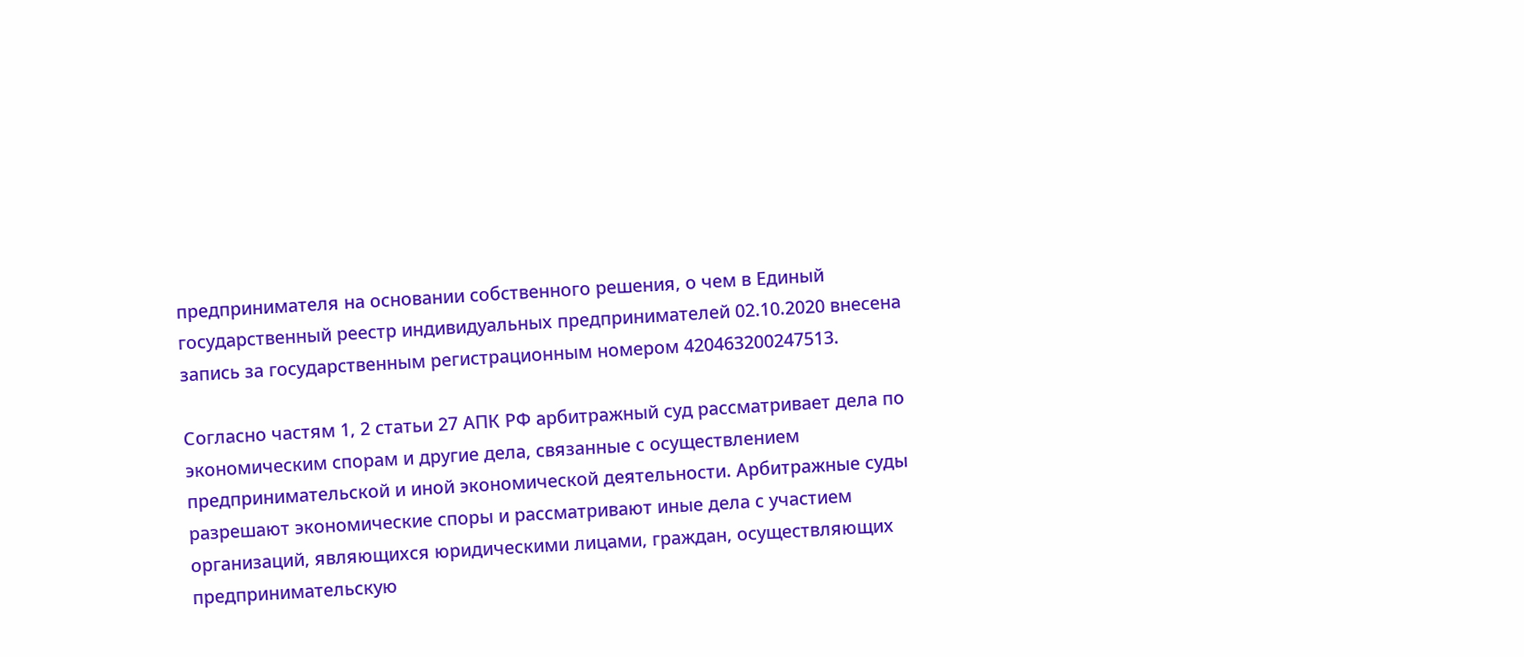предпринимателя на основании собственного решения, о чем в Единый государственный реестр индивидуальных предпринимателей 02.10.2020 внесена запись за государственным регистрационным номером 420463200247513.

Согласно частям 1, 2 статьи 27 АПК РФ арбитражный суд рассматривает дела по экономическим спорам и другие дела, связанные с осуществлением предпринимательской и иной экономической деятельности. Арбитражные суды разрешают экономические споры и рассматривают иные дела с участием организаций, являющихся юридическими лицами, граждан, осуществляющих предпринимательскую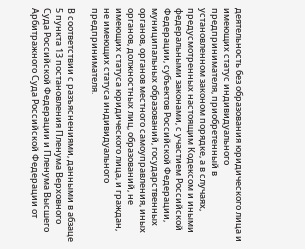деятельность без образования юридического лица и имеющих статус индивидуального предпринимателя, приобретенный в установленном законом порядке, а в случаях, предусмотренных настоящим Кодексом и иными федеральными законами, с участием Российской Федерации, субъектов Российской Федерации, муниципальных образований, государственных органов, органов местного самоуправления, иных органов, должностных лиц, образований, не имеющих статуса юридического лица, и граждан, не имеющих статуса индивидуального предпринимателя.

В соответствии с разъяснениями, данными в абзаце 5 пункта 13 постановления Пленума Верховного Суда Российской Федерации и Пленума Высшего Арбитражного Суда Российской Федерации от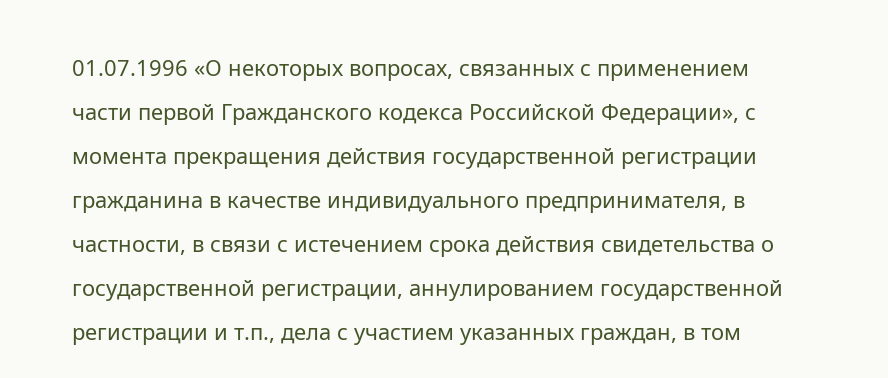01.07.1996 «О некоторых вопросах, связанных с применением части первой Гражданского кодекса Российской Федерации», с момента прекращения действия государственной регистрации гражданина в качестве индивидуального предпринимателя, в частности, в связи с истечением срока действия свидетельства о государственной регистрации, аннулированием государственной регистрации и т.п., дела с участием указанных граждан, в том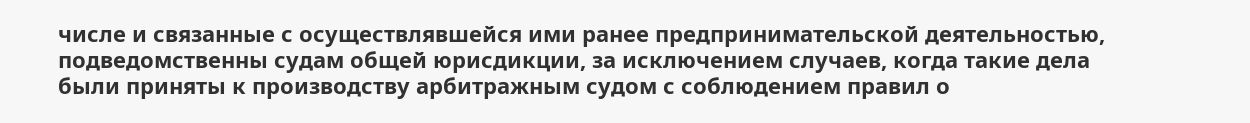числе и связанные с осуществлявшейся ими ранее предпринимательской деятельностью, подведомственны судам общей юрисдикции, за исключением случаев, когда такие дела были приняты к производству арбитражным судом с соблюдением правил о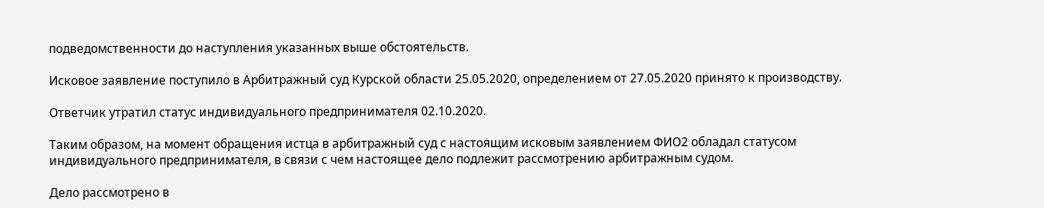подведомственности до наступления указанных выше обстоятельств.

Исковое заявление поступило в Арбитражный суд Курской области 25.05.2020, определением от 27.05.2020 принято к производству.

Ответчик утратил статус индивидуального предпринимателя 02.10.2020.

Таким образом, на момент обращения истца в арбитражный суд с настоящим исковым заявлением ФИО2 обладал статусом индивидуального предпринимателя, в связи с чем настоящее дело подлежит рассмотрению арбитражным судом.

Дело рассмотрено в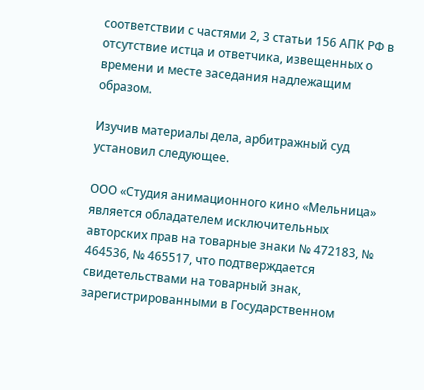соответствии с частями 2, 3 статьи 156 АПК РФ в отсутствие истца и ответчика, извещенных о времени и месте заседания надлежащим образом.

Изучив материалы дела, арбитражный суд установил следующее.

ООО «Студия анимационного кино «Мельница» является обладателем исключительных авторских прав на товарные знаки № 472183, № 464536, № 465517, что подтверждается свидетельствами на товарный знак, зарегистрированными в Государственном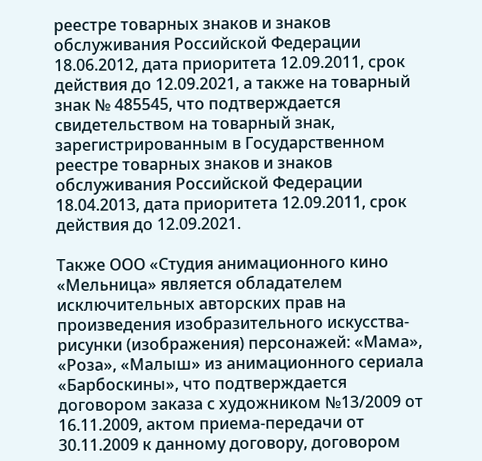реестре товарных знаков и знаков обслуживания Российской Федерации 18.06.2012, дата приоритета 12.09.2011, срок действия до 12.09.2021, а также на товарный знак № 485545, что подтверждается свидетельством на товарный знак, зарегистрированным в Государственном реестре товарных знаков и знаков обслуживания Российской Федерации 18.04.2013, дата приоритета 12.09.2011, срок действия до 12.09.2021.

Также ООО «Студия анимационного кино «Мельница» является обладателем исключительных авторских прав на произведения изобразительного искусства-рисунки (изображения) персонажей: «Мама», «Роза», «Малыш» из анимационного сериала «Барбоскины», что подтверждается договором заказа с художником №13/2009 от 16.11.2009, актом приема-передачи от 30.11.2009 к данному договору, договором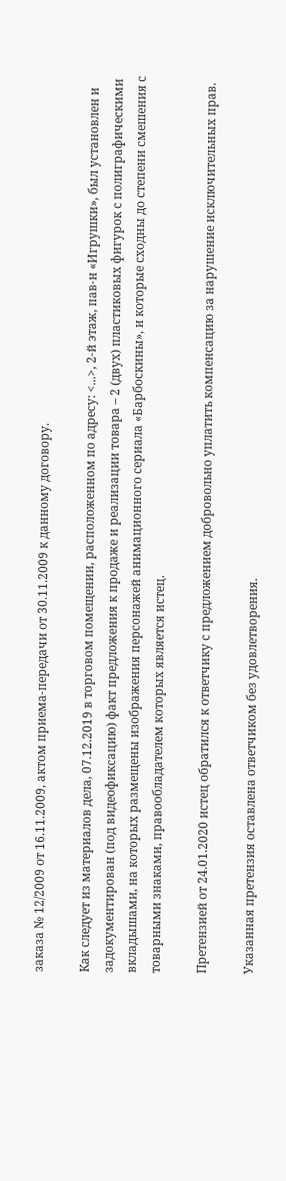заказа № 12/2009 от 16.11.2009, актом приема-передачи от 30.11.2009 к данному договору.

Как следует из материалов дела, 07.12.2019 в торговом помещении, расположенном по адресу: <...>, 2-й этаж, пав-н «Игрушки», был установлен и задокументирован (под видеофиксацию) факт предложения к продаже и реализации товара – 2 (двух) пластиковых фигурок с полиграфическими вкладышами, на которых размещены изображения персонажей анимационного сериала «Барбоскины», и которые сходны до степени смешения с товарными знаками, правообладателем которых является истец.

Претензией от 24.01.2020 истец обратился к ответчику с предложением добровольно уплатить компенсацию за нарушение исключительных прав.

Указанная претензия оставлена ответчиком без удовлетворения.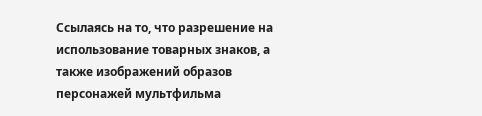Ссылаясь на то, что разрешение на использование товарных знаков, а также изображений образов персонажей мультфильма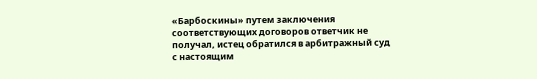«Барбоскины» путем заключения соответствующих договоров ответчик не получал, истец обратился в арбитражный суд с настоящим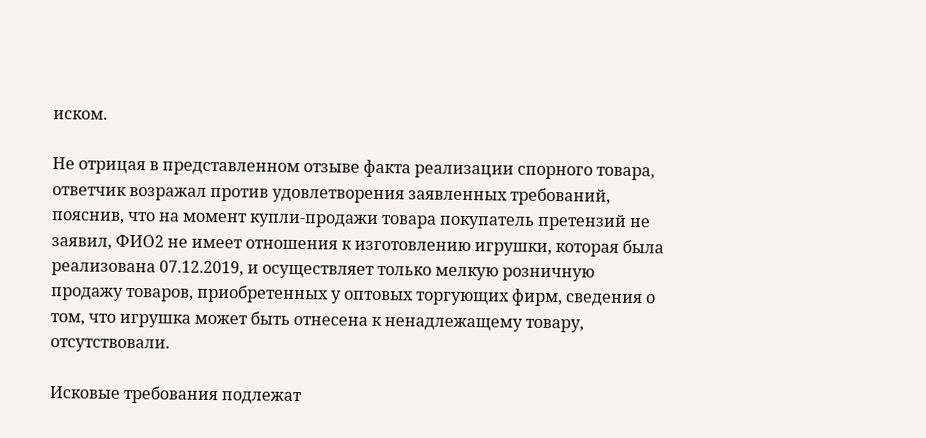иском.

Не отрицая в представленном отзыве факта реализации спорного товара, ответчик возражал против удовлетворения заявленных требований, пояснив, что на момент купли-продажи товара покупатель претензий не заявил, ФИО2 не имеет отношения к изготовлению игрушки, которая была реализована 07.12.2019, и осуществляет только мелкую розничную продажу товаров, приобретенных у оптовых торгующих фирм, сведения о том, что игрушка может быть отнесена к ненадлежащему товару, отсутствовали.

Исковые требования подлежат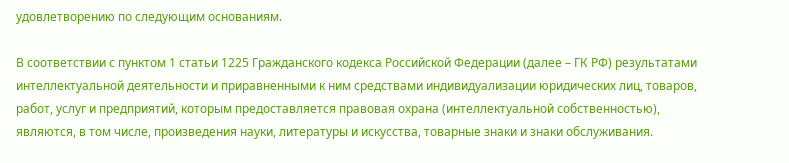удовлетворению по следующим основаниям.

В соответствии с пунктом 1 статьи 1225 Гражданского кодекса Российской Федерации (далее – ГК РФ) результатами интеллектуальной деятельности и приравненными к ним средствами индивидуализации юридических лиц, товаров, работ, услуг и предприятий, которым предоставляется правовая охрана (интеллектуальной собственностью), являются, в том числе, произведения науки, литературы и искусства, товарные знаки и знаки обслуживания.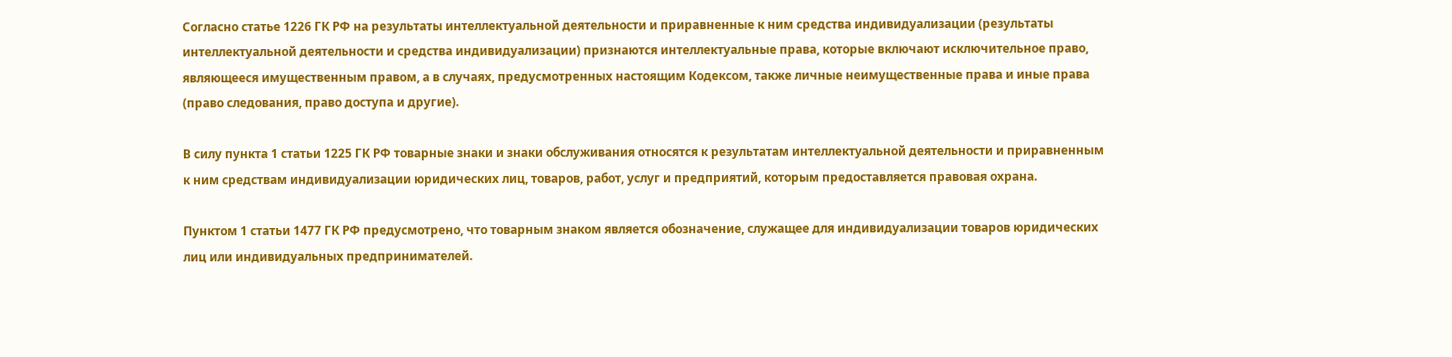Согласно статье 1226 ГК РФ на результаты интеллектуальной деятельности и приравненные к ним средства индивидуализации (результаты интеллектуальной деятельности и средства индивидуализации) признаются интеллектуальные права, которые включают исключительное право, являющееся имущественным правом, а в случаях, предусмотренных настоящим Кодексом, также личные неимущественные права и иные права (право следования, право доступа и другие).

В силу пункта 1 статьи 1225 ГК РФ товарные знаки и знаки обслуживания относятся к результатам интеллектуальной деятельности и приравненным к ним средствам индивидуализации юридических лиц, товаров, работ, услуг и предприятий, которым предоставляется правовая охрана.

Пунктом 1 статьи 1477 ГК РФ предусмотрено, что товарным знаком является обозначение, служащее для индивидуализации товаров юридических лиц или индивидуальных предпринимателей.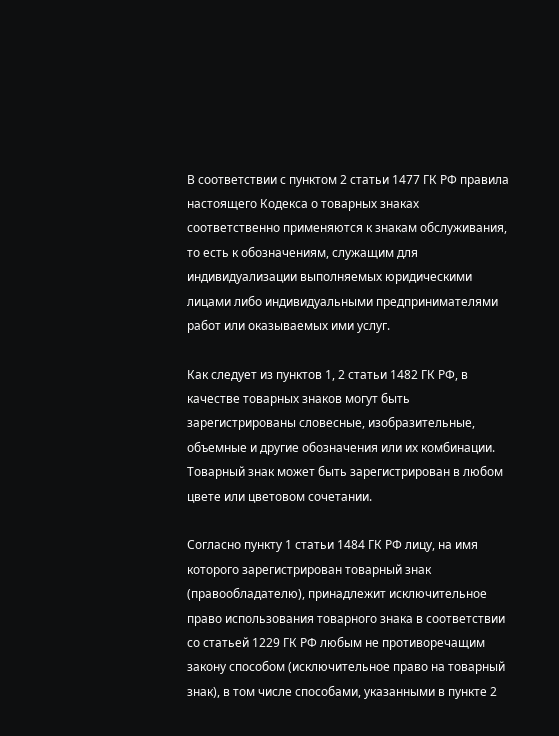В соответствии с пунктом 2 статьи 1477 ГК РФ правила настоящего Кодекса о товарных знаках соответственно применяются к знакам обслуживания, то есть к обозначениям, служащим для индивидуализации выполняемых юридическими лицами либо индивидуальными предпринимателями работ или оказываемых ими услуг.

Как следует из пунктов 1, 2 статьи 1482 ГК РФ, в качестве товарных знаков могут быть зарегистрированы словесные, изобразительные, объемные и другие обозначения или их комбинации. Товарный знак может быть зарегистрирован в любом цвете или цветовом сочетании.

Согласно пункту 1 статьи 1484 ГК РФ лицу, на имя которого зарегистрирован товарный знак (правообладателю), принадлежит исключительное право использования товарного знака в соответствии со статьей 1229 ГК РФ любым не противоречащим закону способом (исключительное право на товарный знак), в том числе способами, указанными в пункте 2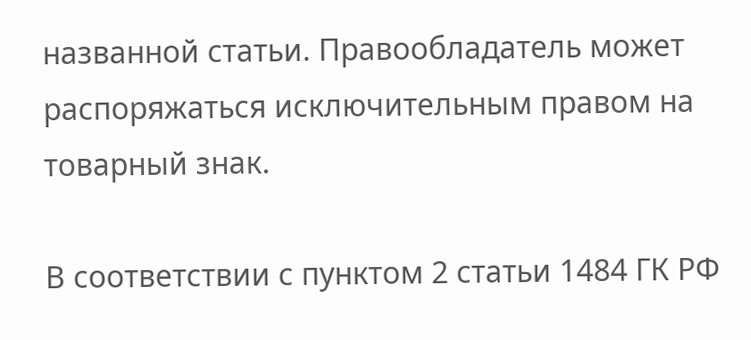названной статьи. Правообладатель может распоряжаться исключительным правом на товарный знак.

В соответствии с пунктом 2 статьи 1484 ГК РФ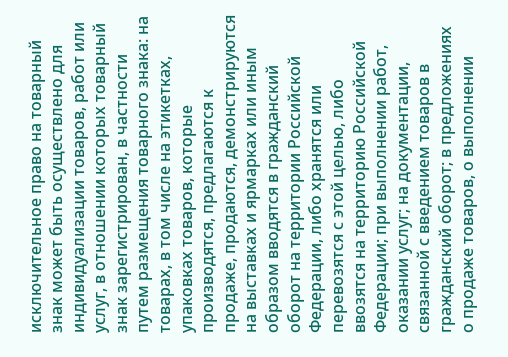исключительное право на товарный знак может быть осуществлено для индивидуализации товаров, работ или услуг, в отношении которых товарный знак зарегистрирован, в частности путем размещения товарного знака: на товарах, в том числе на этикетках, упаковках товаров, которые производятся, предлагаются к продаже, продаются, демонстрируются на выставках и ярмарках или иным образом вводятся в гражданский оборот на территории Российской Федерации, либо хранятся или перевозятся с этой целью, либо ввозятся на территорию Российской Федерации; при выполнении работ, оказании услуг; на документации, связанной с введением товаров в гражданский оборот; в предложениях о продаже товаров, о выполнении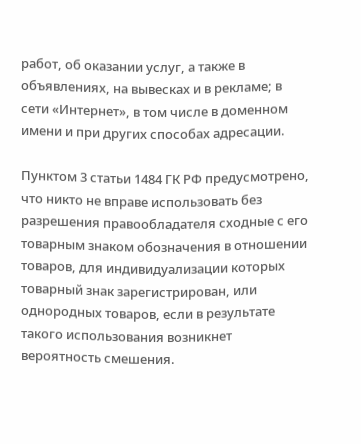работ, об оказании услуг, а также в объявлениях, на вывесках и в рекламе; в сети «Интернет», в том числе в доменном имени и при других способах адресации.

Пунктом 3 статьи 1484 ГК РФ предусмотрено, что никто не вправе использовать без разрешения правообладателя сходные с его товарным знаком обозначения в отношении товаров, для индивидуализации которых товарный знак зарегистрирован, или однородных товаров, если в результате такого использования возникнет вероятность смешения.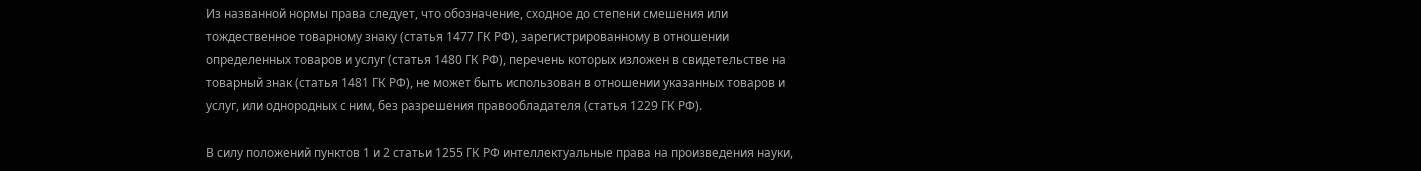Из названной нормы права следует, что обозначение, сходное до степени смешения или тождественное товарному знаку (статья 1477 ГК РФ), зарегистрированному в отношении определенных товаров и услуг (статья 1480 ГК РФ), перечень которых изложен в свидетельстве на товарный знак (статья 1481 ГК РФ), не может быть использован в отношении указанных товаров и услуг, или однородных с ним, без разрешения правообладателя (статья 1229 ГК РФ).

В силу положений пунктов 1 и 2 статьи 1255 ГК РФ интеллектуальные права на произведения науки,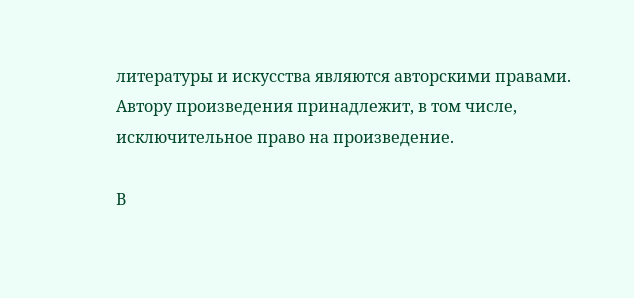литературы и искусства являются авторскими правами. Автору произведения принадлежит, в том числе, исключительное право на произведение.

В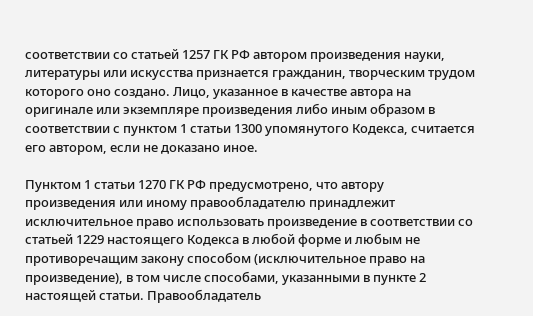соответствии со статьей 1257 ГК РФ автором произведения науки, литературы или искусства признается гражданин, творческим трудом которого оно создано. Лицо, указанное в качестве автора на оригинале или экземпляре произведения либо иным образом в соответствии с пунктом 1 статьи 1300 упомянутого Кодекса, считается его автором, если не доказано иное.

Пунктом 1 статьи 1270 ГК РФ предусмотрено, что автору произведения или иному правообладателю принадлежит исключительное право использовать произведение в соответствии со статьей 1229 настоящего Кодекса в любой форме и любым не противоречащим закону способом (исключительное право на произведение), в том числе способами, указанными в пункте 2 настоящей статьи. Правообладатель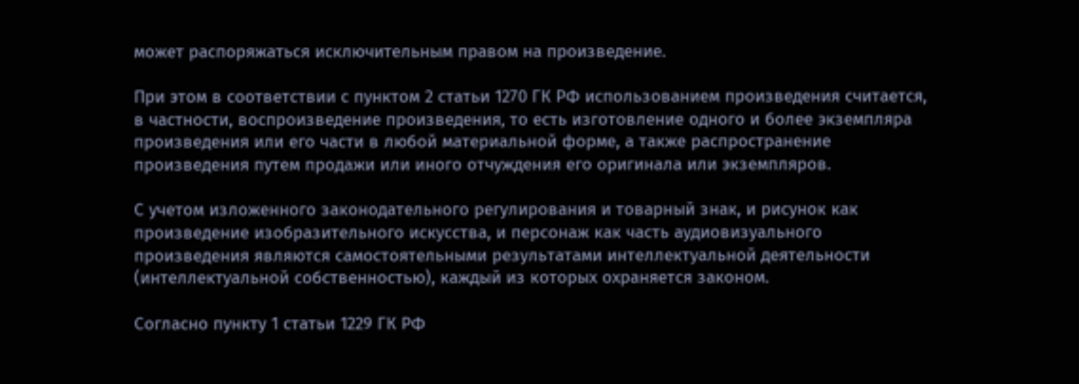может распоряжаться исключительным правом на произведение.

При этом в соответствии с пунктом 2 статьи 1270 ГК РФ использованием произведения считается, в частности, воспроизведение произведения, то есть изготовление одного и более экземпляра произведения или его части в любой материальной форме, а также распространение произведения путем продажи или иного отчуждения его оригинала или экземпляров.

С учетом изложенного законодательного регулирования и товарный знак, и рисунок как произведение изобразительного искусства, и персонаж как часть аудиовизуального произведения являются самостоятельными результатами интеллектуальной деятельности (интеллектуальной собственностью), каждый из которых охраняется законом.

Согласно пункту 1 статьи 1229 ГК РФ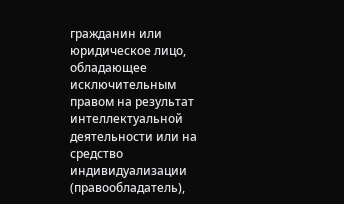гражданин или юридическое лицо, обладающее исключительным правом на результат интеллектуальной деятельности или на средство индивидуализации (правообладатель),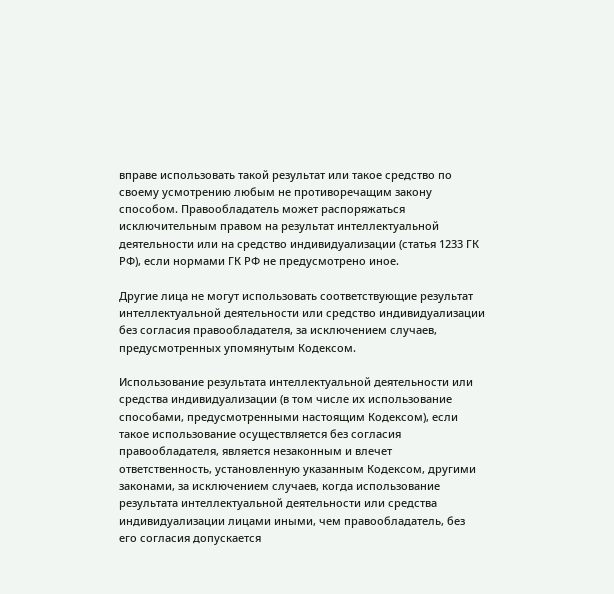вправе использовать такой результат или такое средство по своему усмотрению любым не противоречащим закону способом. Правообладатель может распоряжаться исключительным правом на результат интеллектуальной деятельности или на средство индивидуализации (статья 1233 ГК РФ), если нормами ГК РФ не предусмотрено иное.

Другие лица не могут использовать соответствующие результат интеллектуальной деятельности или средство индивидуализации без согласия правообладателя, за исключением случаев, предусмотренных упомянутым Кодексом.

Использование результата интеллектуальной деятельности или средства индивидуализации (в том числе их использование способами, предусмотренными настоящим Кодексом), если такое использование осуществляется без согласия правообладателя, является незаконным и влечет ответственность, установленную указанным Кодексом, другими законами, за исключением случаев, когда использование результата интеллектуальной деятельности или средства индивидуализации лицами иными, чем правообладатель, без его согласия допускается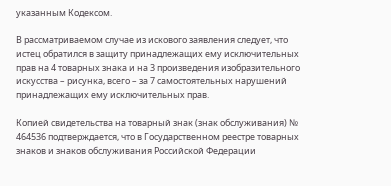указанным Кодексом.

В рассматриваемом случае из искового заявления следует, что истец обратился в защиту принадлежащих ему исключительных прав на 4 товарных знака и на 3 произведения изобразительного искусства – рисунка, всего – за 7 самостоятельных нарушений принадлежащих ему исключительных прав.

Копией свидетельства на товарный знак (знак обслуживания) № 464536 подтверждается, что в Государственном реестре товарных знаков и знаков обслуживания Российской Федерации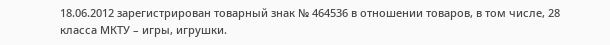18.06.2012 зарегистрирован товарный знак № 464536 в отношении товаров, в том числе, 28 класса МКТУ – игры, игрушки.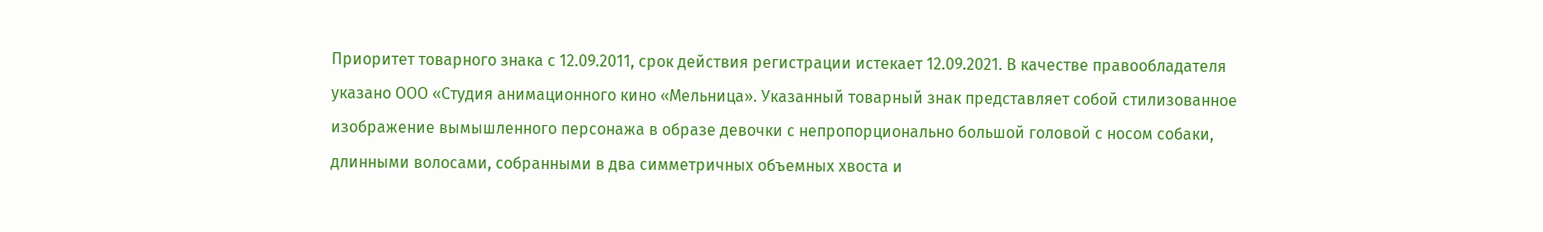Приоритет товарного знака с 12.09.2011, срок действия регистрации истекает 12.09.2021. В качестве правообладателя указано ООО «Студия анимационного кино «Мельница». Указанный товарный знак представляет собой стилизованное изображение вымышленного персонажа в образе девочки с непропорционально большой головой с носом собаки, длинными волосами, собранными в два симметричных объемных хвоста и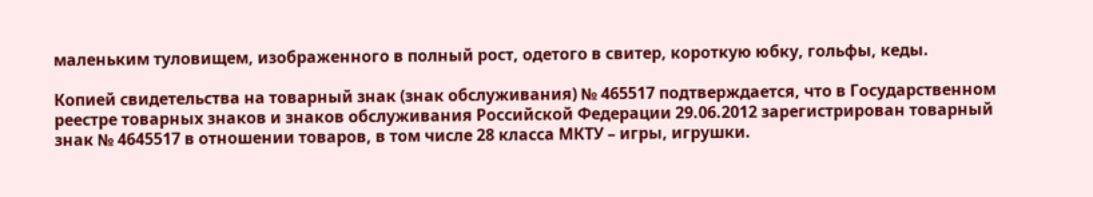маленьким туловищем, изображенного в полный рост, одетого в свитер, короткую юбку, гольфы, кеды.

Копией свидетельства на товарный знак (знак обслуживания) № 465517 подтверждается, что в Государственном реестре товарных знаков и знаков обслуживания Российской Федерации 29.06.2012 зарегистрирован товарный знак № 4645517 в отношении товаров, в том числе 28 класса МКТУ – игры, игрушки.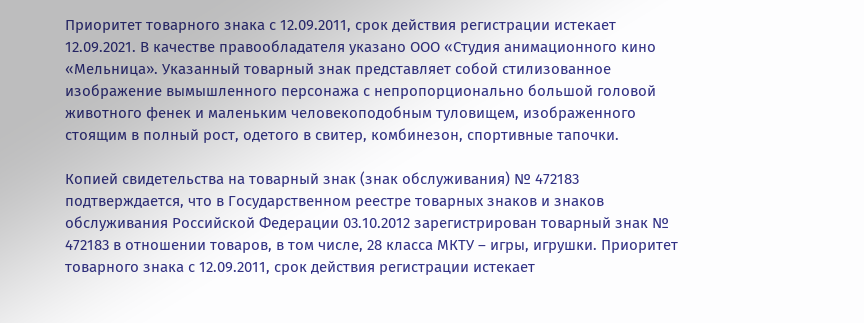Приоритет товарного знака с 12.09.2011, срок действия регистрации истекает 12.09.2021. В качестве правообладателя указано ООО «Студия анимационного кино «Мельница». Указанный товарный знак представляет собой стилизованное изображение вымышленного персонажа с непропорционально большой головой животного фенек и маленьким человекоподобным туловищем, изображенного стоящим в полный рост, одетого в свитер, комбинезон, спортивные тапочки.

Копией свидетельства на товарный знак (знак обслуживания) № 472183 подтверждается, что в Государственном реестре товарных знаков и знаков обслуживания Российской Федерации 03.10.2012 зарегистрирован товарный знак № 472183 в отношении товаров, в том числе, 28 класса МКТУ – игры, игрушки. Приоритет товарного знака с 12.09.2011, срок действия регистрации истекает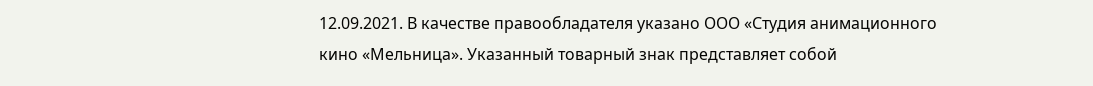12.09.2021. В качестве правообладателя указано ООО «Студия анимационного кино «Мельница». Указанный товарный знак представляет собой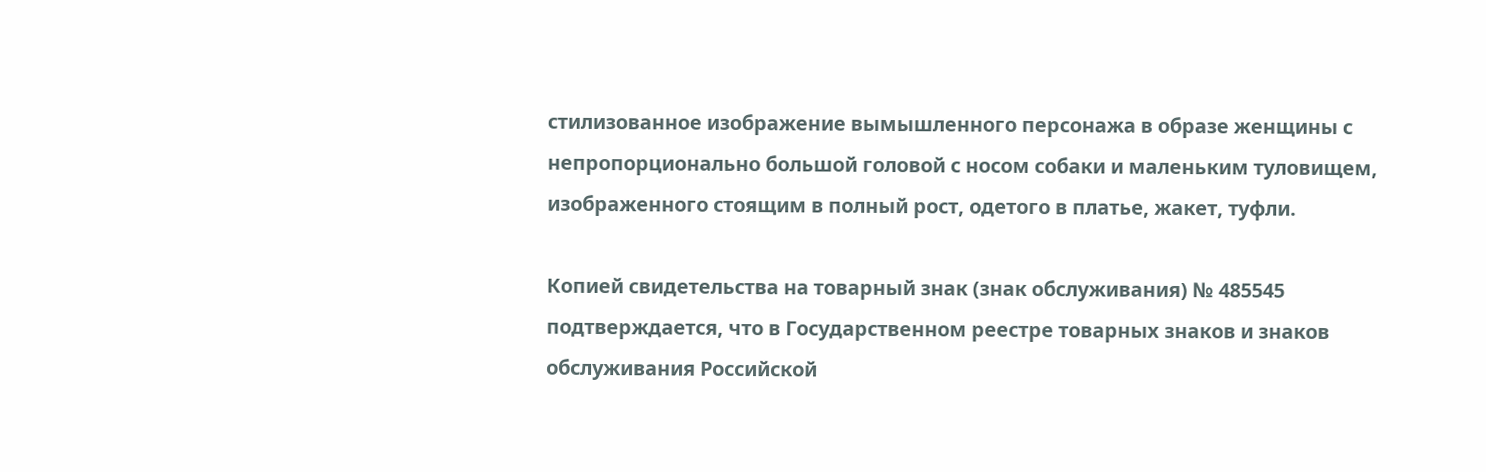стилизованное изображение вымышленного персонажа в образе женщины с непропорционально большой головой с носом собаки и маленьким туловищем, изображенного стоящим в полный рост, одетого в платье, жакет, туфли.

Копией свидетельства на товарный знак (знак обслуживания) № 485545 подтверждается, что в Государственном реестре товарных знаков и знаков обслуживания Российской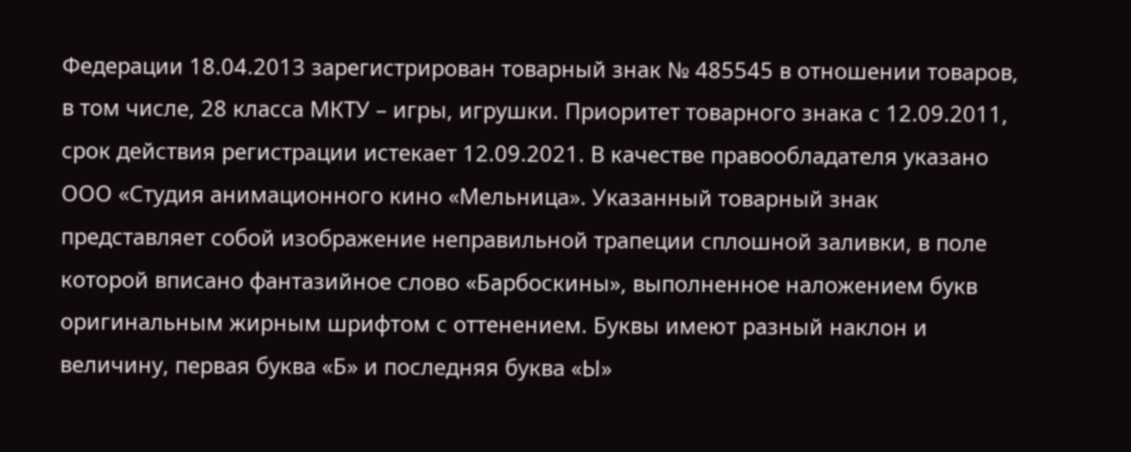Федерации 18.04.2013 зарегистрирован товарный знак № 485545 в отношении товаров, в том числе, 28 класса МКТУ – игры, игрушки. Приоритет товарного знака с 12.09.2011, срок действия регистрации истекает 12.09.2021. В качестве правообладателя указано ООО «Студия анимационного кино «Мельница». Указанный товарный знак представляет собой изображение неправильной трапеции сплошной заливки, в поле которой вписано фантазийное слово «Барбоскины», выполненное наложением букв оригинальным жирным шрифтом с оттенением. Буквы имеют разный наклон и величину, первая буква «Б» и последняя буква «Ы»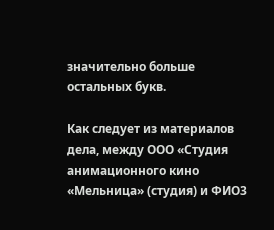значительно больше остальных букв.

Как следует из материалов дела, между ООО «Студия анимационного кино «Мельница» (студия) и ФИО3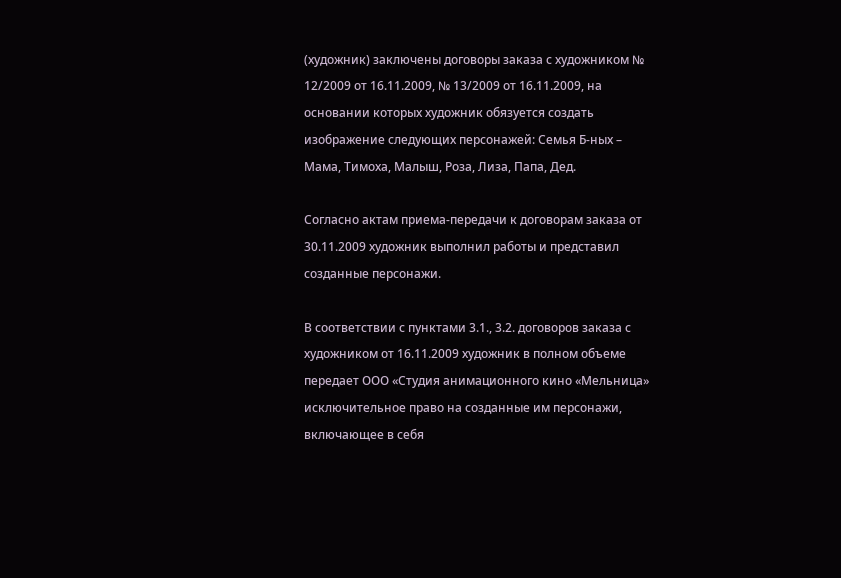(художник) заключены договоры заказа с художником № 12/2009 от 16.11.2009, № 13/2009 от 16.11.2009, на основании которых художник обязуется создать изображение следующих персонажей: Семья Б-ных – Мама, Тимоха, Малыш, Роза, Лиза, Папа, Дед.

Согласно актам приема-передачи к договорам заказа от 30.11.2009 художник выполнил работы и представил созданные персонажи.

В соответствии с пунктами 3.1., 3.2. договоров заказа с художником от 16.11.2009 художник в полном объеме передает ООО «Студия анимационного кино «Мельница» исключительное право на созданные им персонажи, включающее в себя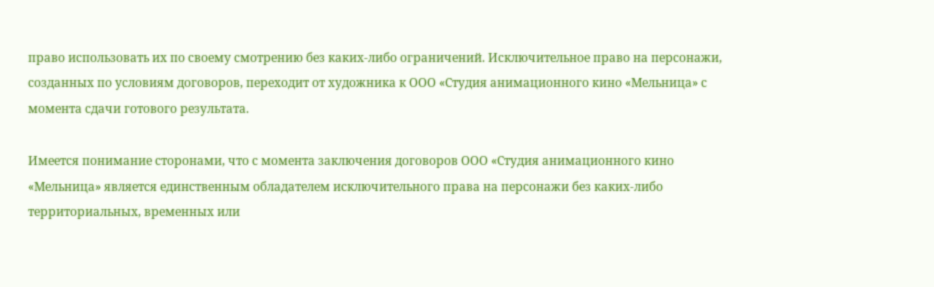право использовать их по своему смотрению без каких-либо ограничений. Исключительное право на персонажи, созданных по условиям договоров, переходит от художника к ООО «Студия анимационного кино «Мельница» с момента сдачи готового результата.

Имеется понимание сторонами, что с момента заключения договоров ООО «Студия анимационного кино «Мельница» является единственным обладателем исключительного права на персонажи без каких-либо территориальных, временных или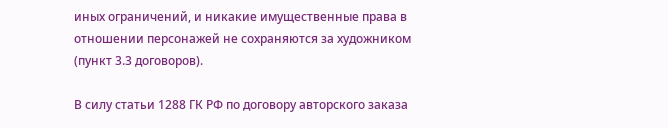иных ограничений, и никакие имущественные права в отношении персонажей не сохраняются за художником (пункт 3.3 договоров).

В силу статьи 1288 ГК РФ по договору авторского заказа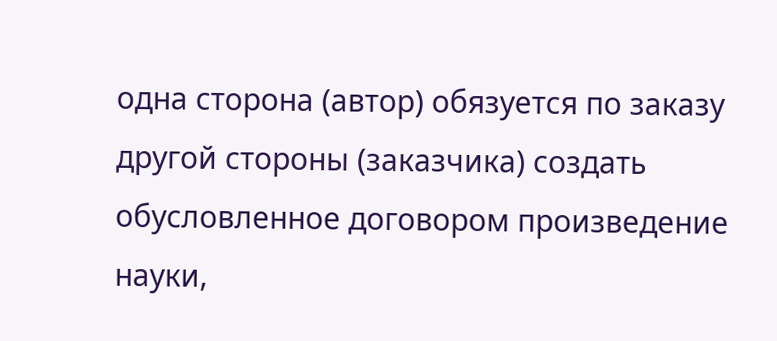одна сторона (автор) обязуется по заказу другой стороны (заказчика) создать обусловленное договором произведение науки,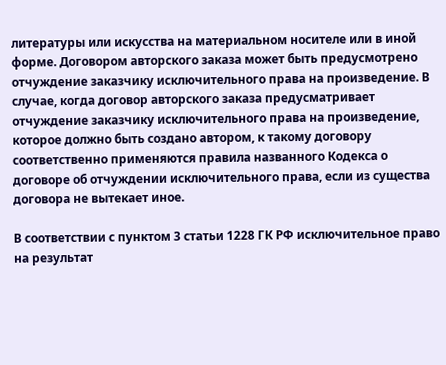литературы или искусства на материальном носителе или в иной форме. Договором авторского заказа может быть предусмотрено отчуждение заказчику исключительного права на произведение. В случае, когда договор авторского заказа предусматривает отчуждение заказчику исключительного права на произведение, которое должно быть создано автором, к такому договору соответственно применяются правила названного Кодекса о договоре об отчуждении исключительного права, если из существа договора не вытекает иное.

В соответствии с пунктом 3 статьи 1228 ГК РФ исключительное право на результат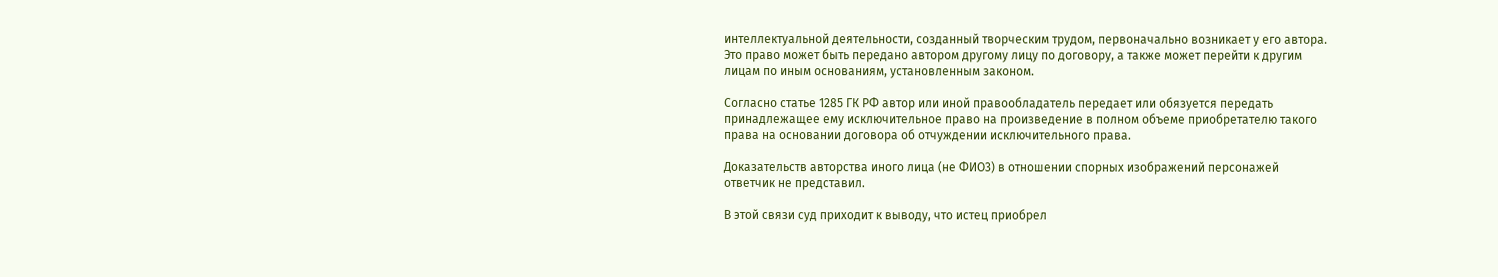интеллектуальной деятельности, созданный творческим трудом, первоначально возникает у его автора. Это право может быть передано автором другому лицу по договору, а также может перейти к другим лицам по иным основаниям, установленным законом.

Согласно статье 1285 ГК РФ автор или иной правообладатель передает или обязуется передать принадлежащее ему исключительное право на произведение в полном объеме приобретателю такого права на основании договора об отчуждении исключительного права.

Доказательств авторства иного лица (не ФИО3) в отношении спорных изображений персонажей ответчик не представил.

В этой связи суд приходит к выводу, что истец приобрел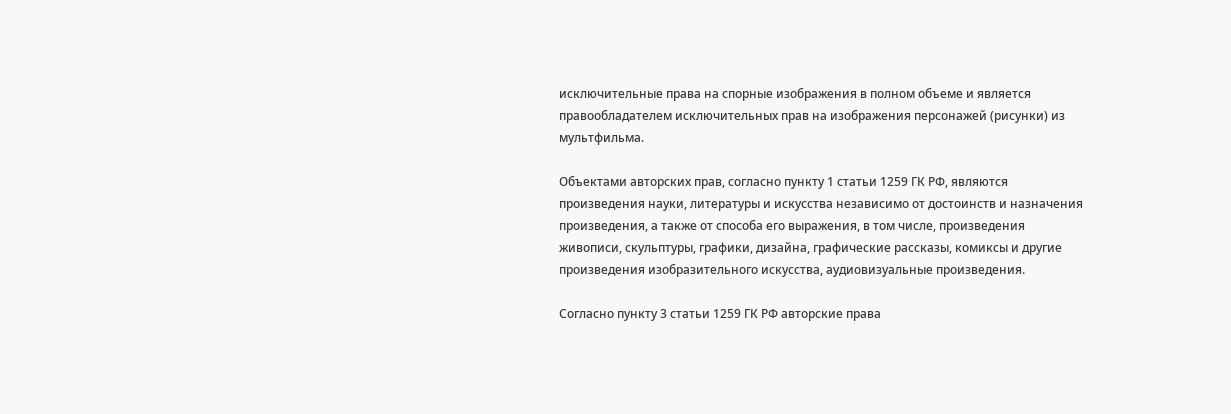исключительные права на спорные изображения в полном объеме и является правообладателем исключительных прав на изображения персонажей (рисунки) из мультфильма.

Объектами авторских прав, согласно пункту 1 статьи 1259 ГК РФ, являются произведения науки, литературы и искусства независимо от достоинств и назначения произведения, а также от способа его выражения, в том числе, произведения живописи, скульптуры, графики, дизайна, графические рассказы, комиксы и другие произведения изобразительного искусства, аудиовизуальные произведения.

Согласно пункту 3 статьи 1259 ГК РФ авторские права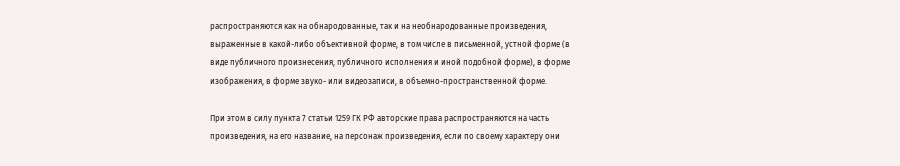распространяются как на обнародованные, так и на необнародованные произведения, выраженные в какой-либо объективной форме, в том числе в письменной, устной форме (в виде публичного произнесения, публичного исполнения и иной подобной форме), в форме изображения, в форме звуко- или видеозаписи, в объемно-пространственной форме.

При этом в силу пункта 7 статьи 1259 ГК РФ авторские права распространяются на часть произведения, на его название, на персонаж произведения, если по своему характеру они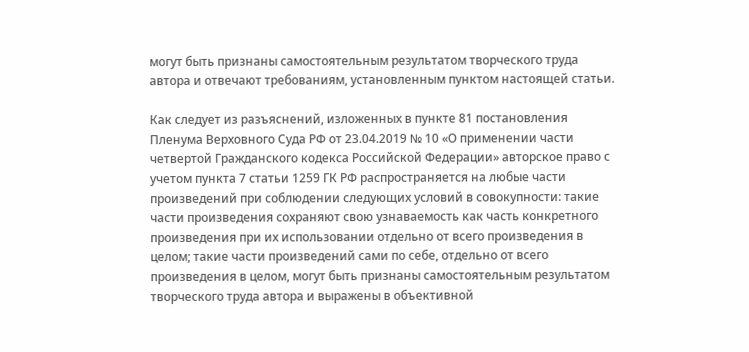могут быть признаны самостоятельным результатом творческого труда автора и отвечают требованиям, установленным пунктом настоящей статьи.

Как следует из разъяснений, изложенных в пункте 81 постановления Пленума Верховного Суда РФ от 23.04.2019 № 10 «О применении части четвертой Гражданского кодекса Российской Федерации» авторское право с учетом пункта 7 статьи 1259 ГК РФ распространяется на любые части произведений при соблюдении следующих условий в совокупности: такие части произведения сохраняют свою узнаваемость как часть конкретного произведения при их использовании отдельно от всего произведения в целом; такие части произведений сами по себе, отдельно от всего произведения в целом, могут быть признаны самостоятельным результатом творческого труда автора и выражены в объективной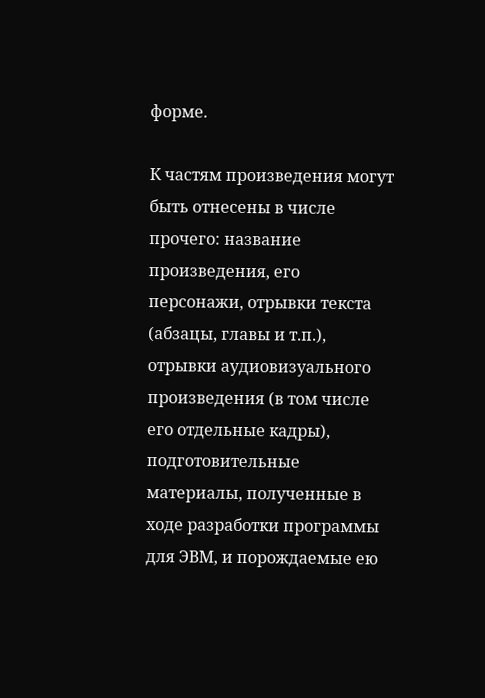форме.

К частям произведения могут быть отнесены в числе прочего: название произведения, его персонажи, отрывки текста (абзацы, главы и т.п.), отрывки аудиовизуального произведения (в том числе его отдельные кадры), подготовительные материалы, полученные в ходе разработки программы для ЭВМ, и порождаемые ею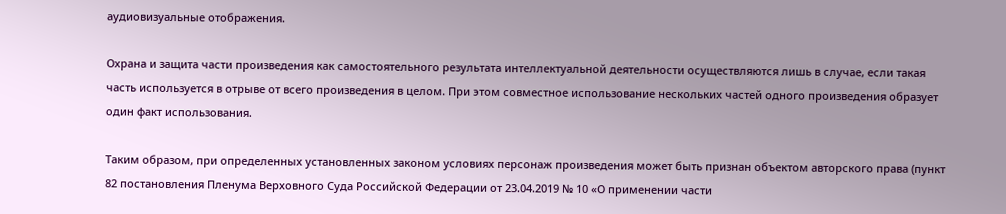аудиовизуальные отображения.

Охрана и защита части произведения как самостоятельного результата интеллектуальной деятельности осуществляются лишь в случае, если такая часть используется в отрыве от всего произведения в целом. При этом совместное использование нескольких частей одного произведения образует один факт использования.

Таким образом, при определенных установленных законом условиях персонаж произведения может быть признан объектом авторского права (пункт 82 постановления Пленума Верховного Суда Российской Федерации от 23.04.2019 № 10 «О применении части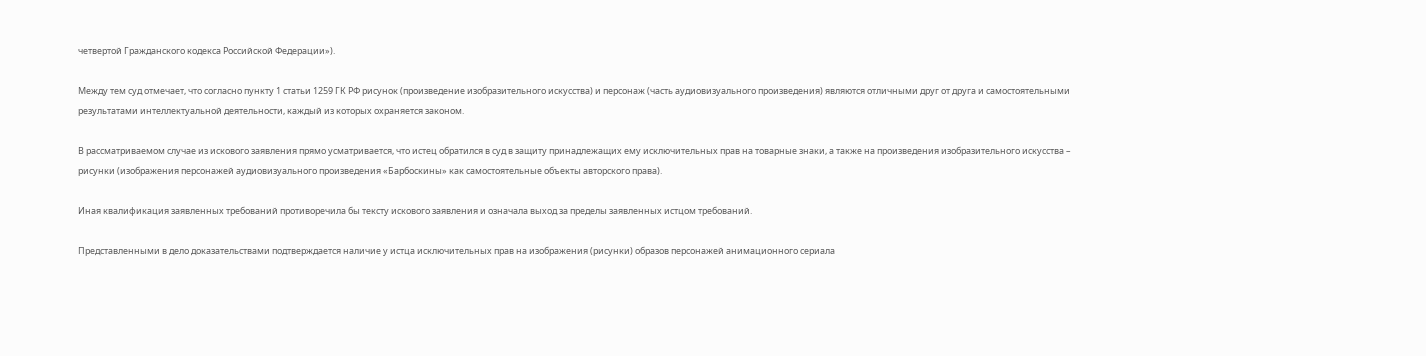четвертой Гражданского кодекса Российской Федерации»).

Между тем суд отмечает, что согласно пункту 1 статьи 1259 ГК РФ рисунок (произведение изобразительного искусства) и персонаж (часть аудиовизуального произведения) являются отличными друг от друга и самостоятельными результатами интеллектуальной деятельности, каждый из которых охраняется законом.

В рассматриваемом случае из искового заявления прямо усматривается, что истец обратился в суд в защиту принадлежащих ему исключительных прав на товарные знаки, а также на произведения изобразительного искусства – рисунки (изображения персонажей аудиовизуального произведения «Барбоскины» как самостоятельные объекты авторского права).

Иная квалификация заявленных требований противоречила бы тексту искового заявления и означала выход за пределы заявленных истцом требований.

Представленными в дело доказательствами подтверждается наличие у истца исключительных прав на изображения (рисунки) образов персонажей анимационного сериала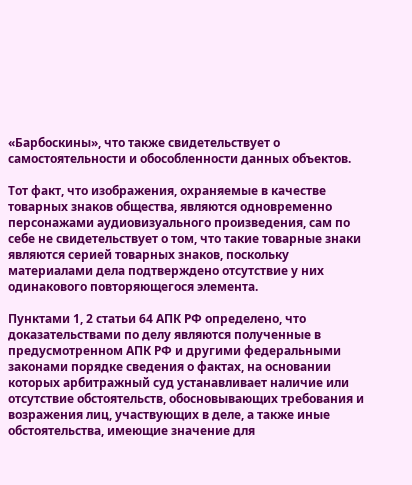«Барбоскины», что также свидетельствует о самостоятельности и обособленности данных объектов.

Тот факт, что изображения, охраняемые в качестве товарных знаков общества, являются одновременно персонажами аудиовизуального произведения, сам по себе не свидетельствует о том, что такие товарные знаки являются серией товарных знаков, поскольку материалами дела подтверждено отсутствие у них одинакового повторяющегося элемента.

Пунктами 1, 2 статьи 64 АПК РФ определено, что доказательствами по делу являются полученные в предусмотренном АПК РФ и другими федеральными законами порядке сведения о фактах, на основании которых арбитражный суд устанавливает наличие или отсутствие обстоятельств, обосновывающих требования и возражения лиц, участвующих в деле, а также иные обстоятельства, имеющие значение для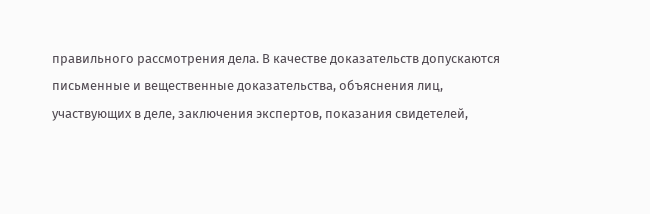правильного рассмотрения дела. В качестве доказательств допускаются письменные и вещественные доказательства, объяснения лиц, участвующих в деле, заключения экспертов, показания свидетелей,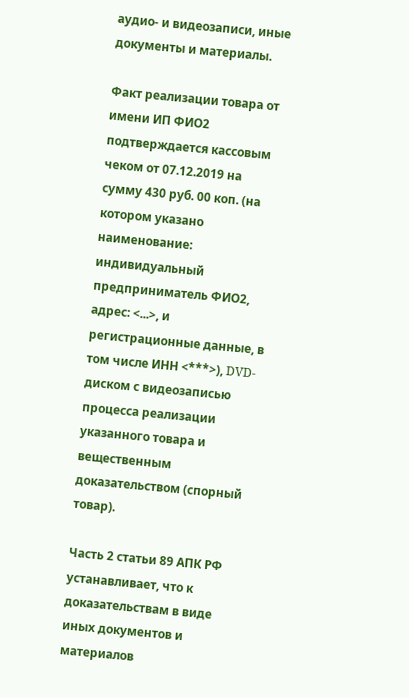аудио- и видеозаписи, иные документы и материалы.

Факт реализации товара от имени ИП ФИО2 подтверждается кассовым чеком от 07.12.2019 на сумму 430 руб. 00 коп. (на котором указано наименование: индивидуальный предприниматель ФИО2, адрес: <...>, и регистрационные данные, в том числе ИНН <***>), DVD-диском с видеозаписью процесса реализации указанного товара и вещественным доказательством (спорный товар).

Часть 2 статьи 89 АПК РФ устанавливает, что к доказательствам в виде иных документов и материалов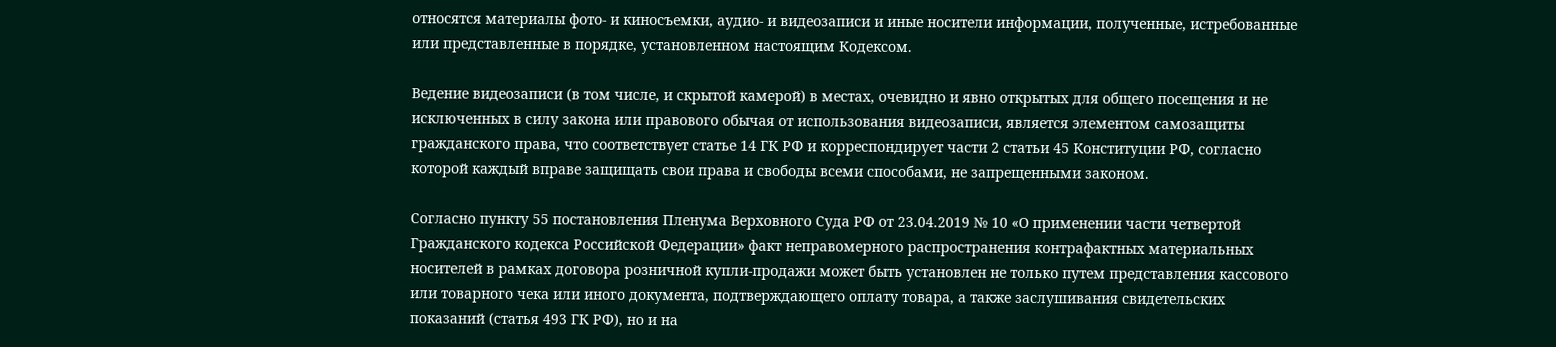относятся материалы фото- и киносъемки, аудио- и видеозаписи и иные носители информации, полученные, истребованные или представленные в порядке, установленном настоящим Кодексом.

Ведение видеозаписи (в том числе, и скрытой камерой) в местах, очевидно и явно открытых для общего посещения и не исключенных в силу закона или правового обычая от использования видеозаписи, является элементом самозащиты гражданского права, что соответствует статье 14 ГК РФ и корреспондирует части 2 статьи 45 Конституции РФ, согласно которой каждый вправе защищать свои права и свободы всеми способами, не запрещенными законом.

Согласно пункту 55 постановления Пленума Верховного Суда РФ от 23.04.2019 № 10 «О применении части четвертой Гражданского кодекса Российской Федерации» факт неправомерного распространения контрафактных материальных носителей в рамках договора розничной купли-продажи может быть установлен не только путем представления кассового или товарного чека или иного документа, подтверждающего оплату товара, а также заслушивания свидетельских показаний (статья 493 ГК РФ), но и на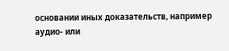основании иных доказательств, например аудио- или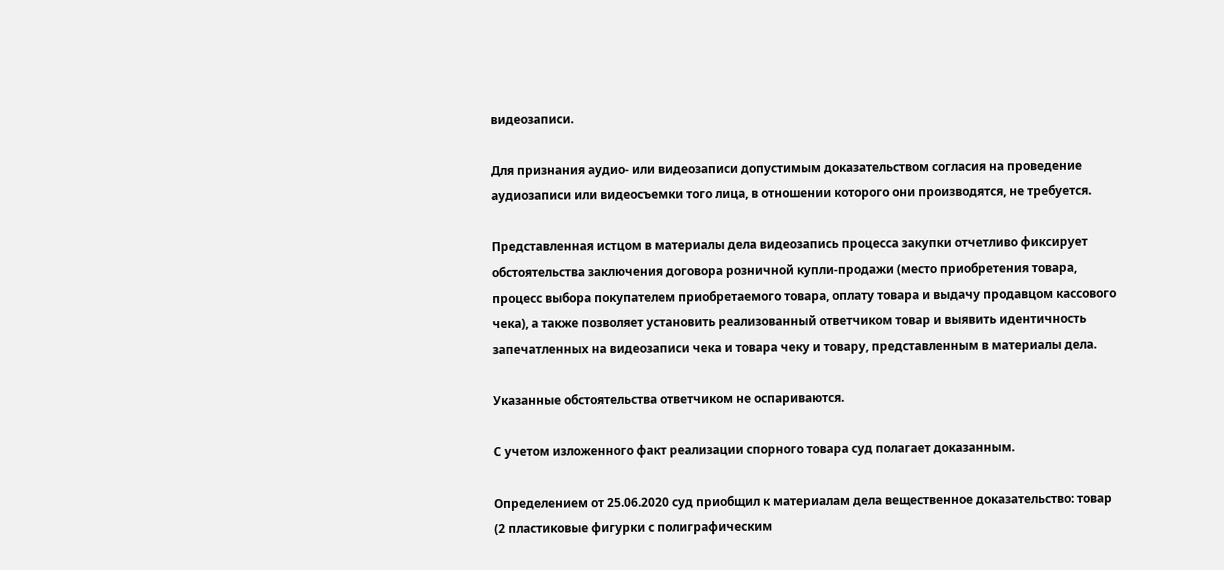видеозаписи.

Для признания аудио- или видеозаписи допустимым доказательством согласия на проведение аудиозаписи или видеосъемки того лица, в отношении которого они производятся, не требуется.

Представленная истцом в материалы дела видеозапись процесса закупки отчетливо фиксирует обстоятельства заключения договора розничной купли-продажи (место приобретения товара, процесс выбора покупателем приобретаемого товара, оплату товара и выдачу продавцом кассового чека), а также позволяет установить реализованный ответчиком товар и выявить идентичность запечатленных на видеозаписи чека и товара чеку и товару, представленным в материалы дела.

Указанные обстоятельства ответчиком не оспариваются.

С учетом изложенного факт реализации спорного товара суд полагает доказанным.

Определением от 25.06.2020 суд приобщил к материалам дела вещественное доказательство: товар (2 пластиковые фигурки с полиграфическим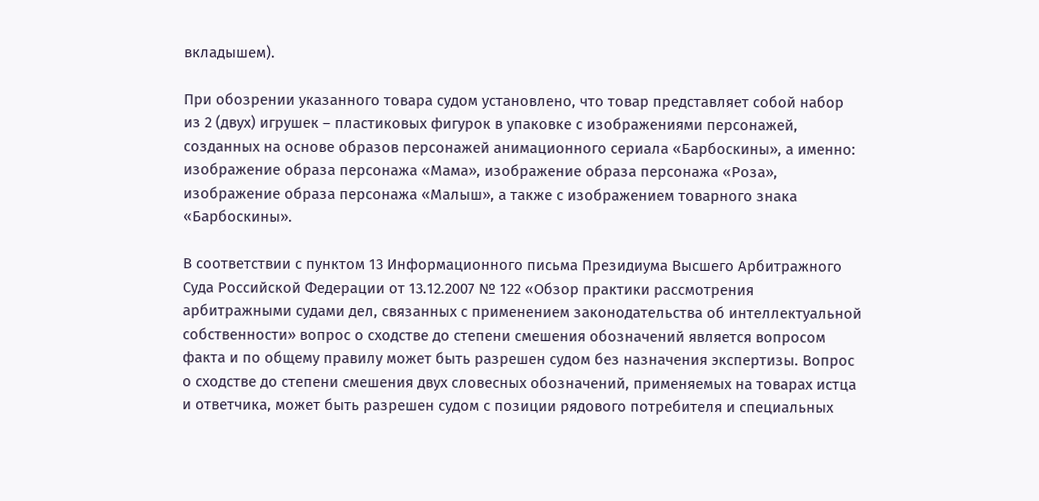вкладышем).

При обозрении указанного товара судом установлено, что товар представляет собой набор из 2 (двух) игрушек – пластиковых фигурок в упаковке с изображениями персонажей, созданных на основе образов персонажей анимационного сериала «Барбоскины», а именно: изображение образа персонажа «Мама», изображение образа персонажа «Роза», изображение образа персонажа «Малыш», а также с изображением товарного знака «Барбоскины».

В соответствии с пунктом 13 Информационного письма Президиума Высшего Арбитражного Суда Российской Федерации от 13.12.2007 № 122 «Обзор практики рассмотрения арбитражными судами дел, связанных с применением законодательства об интеллектуальной собственности» вопрос о сходстве до степени смешения обозначений является вопросом факта и по общему правилу может быть разрешен судом без назначения экспертизы. Вопрос о сходстве до степени смешения двух словесных обозначений, применяемых на товарах истца и ответчика, может быть разрешен судом с позиции рядового потребителя и специальных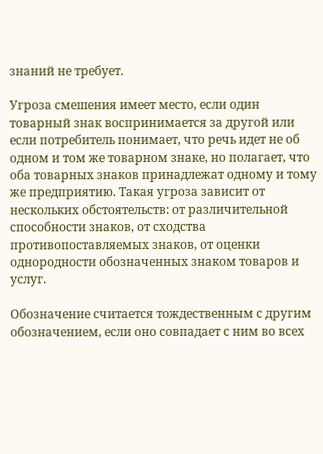знаний не требует.

Угроза смешения имеет место, если один товарный знак воспринимается за другой или если потребитель понимает, что речь идет не об одном и том же товарном знаке, но полагает, что оба товарных знаков принадлежат одному и тому же предприятию. Такая угроза зависит от нескольких обстоятельств: от различительной способности знаков, от сходства противопоставляемых знаков, от оценки однородности обозначенных знаком товаров и услуг.

Обозначение считается тождественным с другим обозначением, если оно совпадает с ним во всех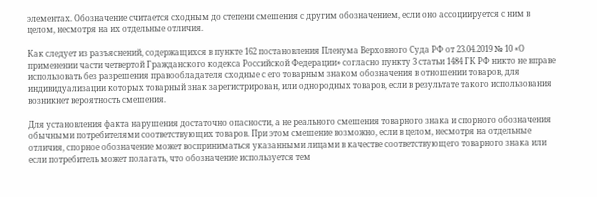элементах. Обозначение считается сходным до степени смешения с другим обозначением, если оно ассоциируется с ним в целом, несмотря на их отдельные отличия.

Как следует из разъяснений, содержащихся в пункте 162 постановления Пленума Верховного Суда РФ от 23.04.2019 № 10 «О применении части четвертой Гражданского кодекса Российской Федерации» согласно пункту 3 статьи 1484 ГК РФ никто не вправе использовать без разрешения правообладателя сходные с его товарным знаком обозначения в отношении товаров, для индивидуализации которых товарный знак зарегистрирован, или однородных товаров, если в результате такого использования возникнет вероятность смешения.

Для установления факта нарушения достаточно опасности, а не реального смешения товарного знака и спорного обозначения обычными потребителями соответствующих товаров. При этом смешение возможно, если в целом, несмотря на отдельные отличия, спорное обозначение может восприниматься указанными лицами в качестве соответствующего товарного знака или если потребитель может полагать, что обозначение используется тем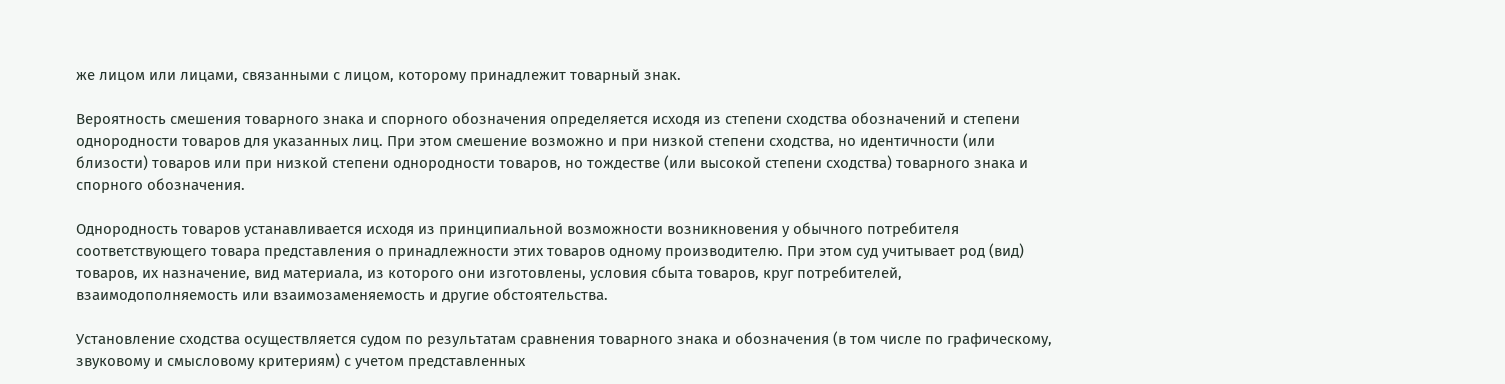же лицом или лицами, связанными с лицом, которому принадлежит товарный знак.

Вероятность смешения товарного знака и спорного обозначения определяется исходя из степени сходства обозначений и степени однородности товаров для указанных лиц. При этом смешение возможно и при низкой степени сходства, но идентичности (или близости) товаров или при низкой степени однородности товаров, но тождестве (или высокой степени сходства) товарного знака и спорного обозначения.

Однородность товаров устанавливается исходя из принципиальной возможности возникновения у обычного потребителя соответствующего товара представления о принадлежности этих товаров одному производителю. При этом суд учитывает род (вид) товаров, их назначение, вид материала, из которого они изготовлены, условия сбыта товаров, круг потребителей, взаимодополняемость или взаимозаменяемость и другие обстоятельства.

Установление сходства осуществляется судом по результатам сравнения товарного знака и обозначения (в том числе по графическому, звуковому и смысловому критериям) с учетом представленных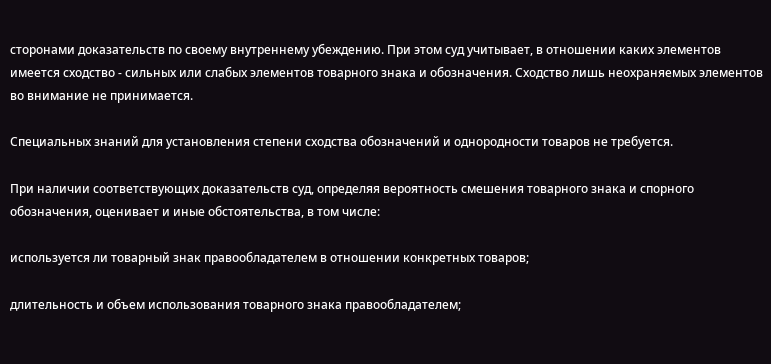сторонами доказательств по своему внутреннему убеждению. При этом суд учитывает, в отношении каких элементов имеется сходство - сильных или слабых элементов товарного знака и обозначения. Сходство лишь неохраняемых элементов во внимание не принимается.

Специальных знаний для установления степени сходства обозначений и однородности товаров не требуется.

При наличии соответствующих доказательств суд, определяя вероятность смешения товарного знака и спорного обозначения, оценивает и иные обстоятельства, в том числе:

используется ли товарный знак правообладателем в отношении конкретных товаров;

длительность и объем использования товарного знака правообладателем;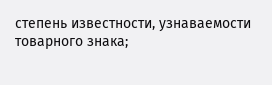степень известности, узнаваемости товарного знака;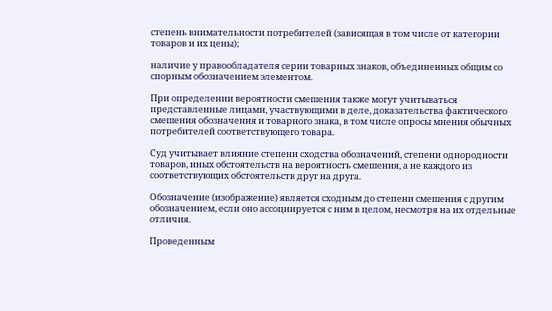степень внимательности потребителей (зависящая в том числе от категории товаров и их цены);

наличие у правообладателя серии товарных знаков, объединенных общим со спорным обозначением элементом.

При определении вероятности смешения также могут учитываться представленные лицами, участвующими в деле, доказательства фактического смешения обозначения и товарного знака, в том числе опросы мнения обычных потребителей соответствующего товара.

Суд учитывает влияние степени сходства обозначений, степени однородности товаров, иных обстоятельств на вероятность смешения, а не каждого из соответствующих обстоятельств друг на друга.

Обозначение (изображение) является сходным до степени смешения с другим обозначением, если оно ассоциируется с ним в целом, несмотря на их отдельные отличия.

Проведенным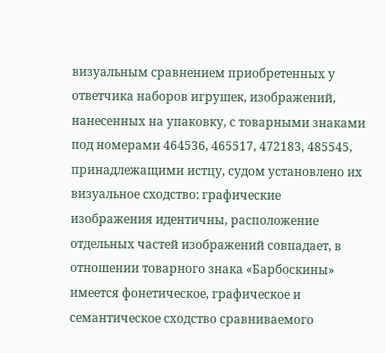визуальным сравнением приобретенных у ответчика наборов игрушек, изображений, нанесенных на упаковку, с товарными знаками под номерами 464536, 465517, 472183, 485545, принадлежащими истцу, судом установлено их визуальное сходство: графические изображения идентичны, расположение отдельных частей изображений совпадает, в отношении товарного знака «Барбоскины» имеется фонетическое, графическое и семантическое сходство сравниваемого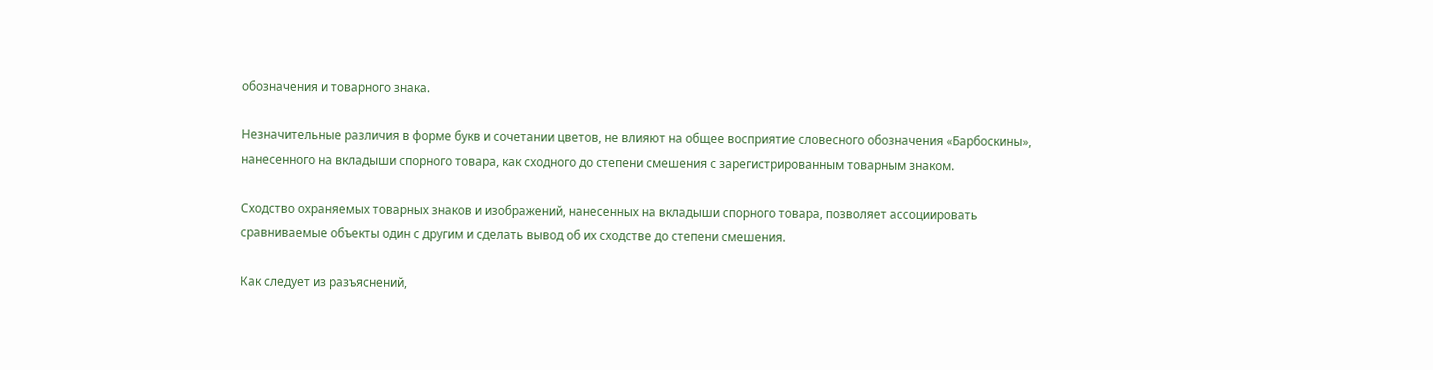обозначения и товарного знака.

Незначительные различия в форме букв и сочетании цветов, не влияют на общее восприятие словесного обозначения «Барбоскины», нанесенного на вкладыши спорного товара, как сходного до степени смешения с зарегистрированным товарным знаком.

Сходство охраняемых товарных знаков и изображений, нанесенных на вкладыши спорного товара, позволяет ассоциировать сравниваемые объекты один с другим и сделать вывод об их сходстве до степени смешения.

Как следует из разъяснений,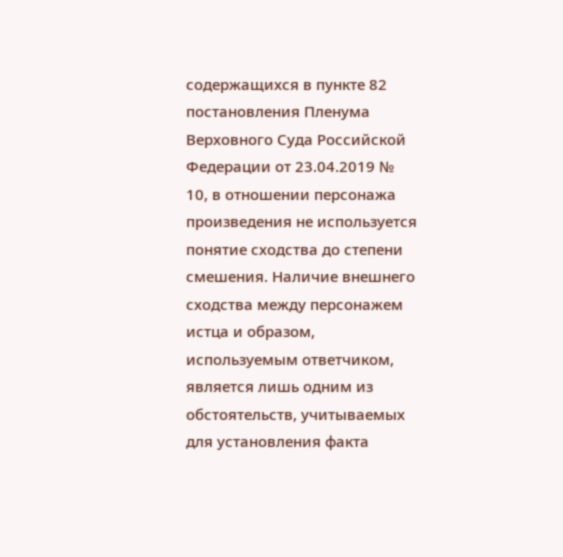содержащихся в пункте 82 постановления Пленума Верховного Суда Российской Федерации от 23.04.2019 № 10, в отношении персонажа произведения не используется понятие сходства до степени смешения. Наличие внешнего сходства между персонажем истца и образом, используемым ответчиком, является лишь одним из обстоятельств, учитываемых для установления факта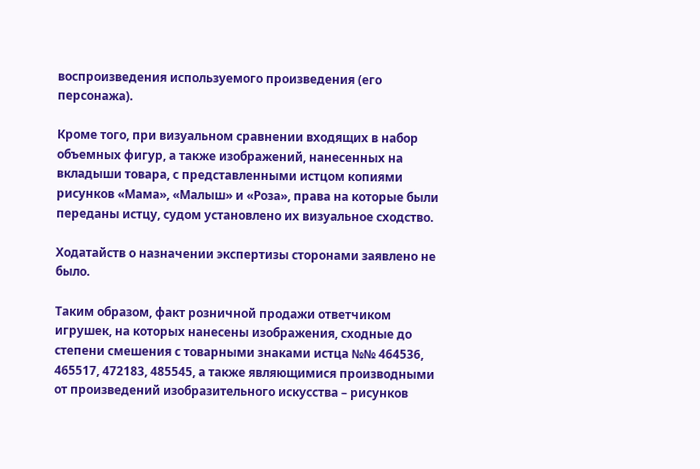воспроизведения используемого произведения (его персонажа).

Кроме того, при визуальном сравнении входящих в набор объемных фигур, а также изображений, нанесенных на вкладыши товара, с представленными истцом копиями рисунков «Мама», «Малыш» и «Роза», права на которые были переданы истцу, судом установлено их визуальное сходство.

Ходатайств о назначении экспертизы сторонами заявлено не было.

Таким образом, факт розничной продажи ответчиком игрушек, на которых нанесены изображения, сходные до степени смешения с товарными знаками истца №№ 464536, 465517, 472183, 485545, а также являющимися производными от произведений изобразительного искусства – рисунков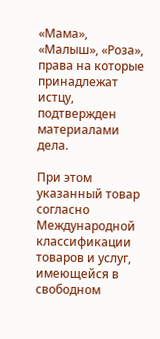«Мама», «Малыш», «Роза», права на которые принадлежат истцу, подтвержден материалами дела.

При этом указанный товар согласно Международной классификации товаров и услуг, имеющейся в свободном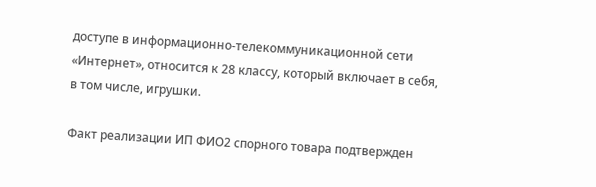доступе в информационно-телекоммуникационной сети «Интернет», относится к 28 классу, который включает в себя, в том числе, игрушки.

Факт реализации ИП ФИО2 спорного товара подтвержден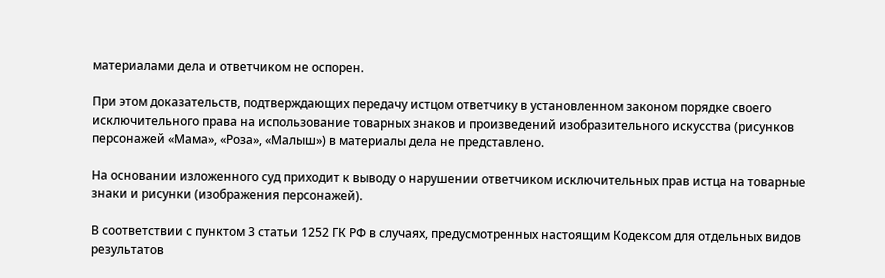материалами дела и ответчиком не оспорен.

При этом доказательств, подтверждающих передачу истцом ответчику в установленном законом порядке своего исключительного права на использование товарных знаков и произведений изобразительного искусства (рисунков персонажей «Мама», «Роза», «Малыш») в материалы дела не представлено.

На основании изложенного суд приходит к выводу о нарушении ответчиком исключительных прав истца на товарные знаки и рисунки (изображения персонажей).

В соответствии с пунктом 3 статьи 1252 ГК РФ в случаях, предусмотренных настоящим Кодексом для отдельных видов результатов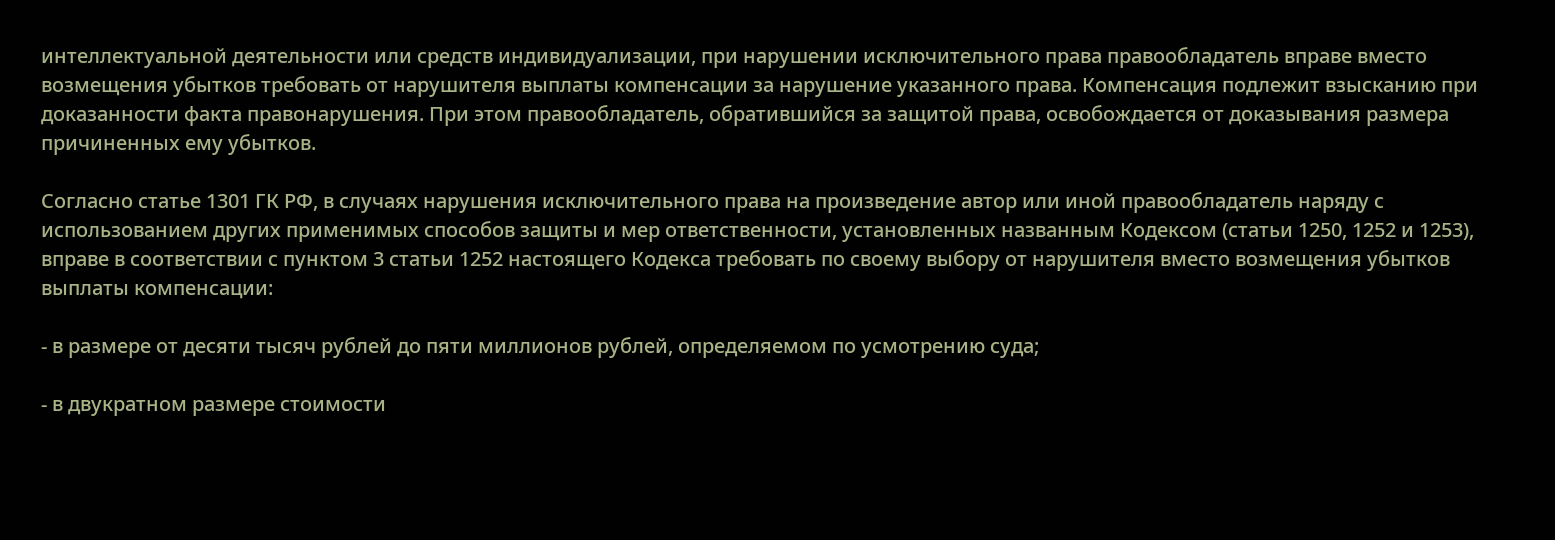интеллектуальной деятельности или средств индивидуализации, при нарушении исключительного права правообладатель вправе вместо возмещения убытков требовать от нарушителя выплаты компенсации за нарушение указанного права. Компенсация подлежит взысканию при доказанности факта правонарушения. При этом правообладатель, обратившийся за защитой права, освобождается от доказывания размера причиненных ему убытков.

Согласно статье 1301 ГК РФ, в случаях нарушения исключительного права на произведение автор или иной правообладатель наряду с использованием других применимых способов защиты и мер ответственности, установленных названным Кодексом (статьи 1250, 1252 и 1253), вправе в соответствии с пунктом 3 статьи 1252 настоящего Кодекса требовать по своему выбору от нарушителя вместо возмещения убытков выплаты компенсации:

- в размере от десяти тысяч рублей до пяти миллионов рублей, определяемом по усмотрению суда;

- в двукратном размере стоимости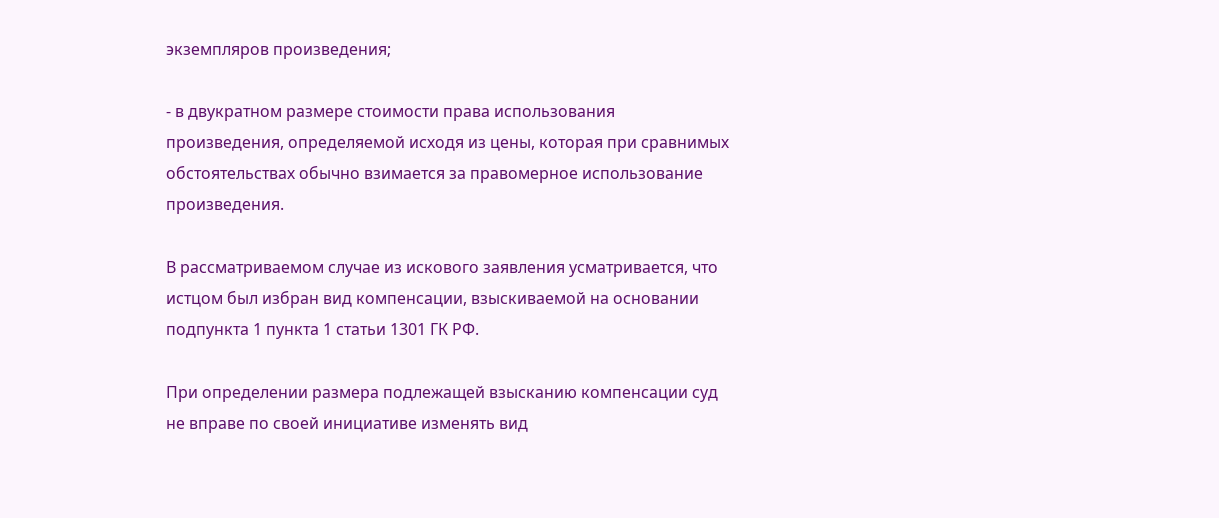экземпляров произведения;

- в двукратном размере стоимости права использования произведения, определяемой исходя из цены, которая при сравнимых обстоятельствах обычно взимается за правомерное использование произведения.

В рассматриваемом случае из искового заявления усматривается, что истцом был избран вид компенсации, взыскиваемой на основании подпункта 1 пункта 1 статьи 1301 ГК РФ.

При определении размера подлежащей взысканию компенсации суд не вправе по своей инициативе изменять вид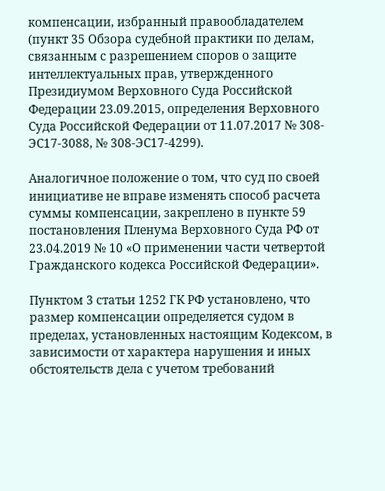компенсации, избранный правообладателем (пункт 35 Обзора судебной практики по делам, связанным с разрешением споров о защите интеллектуальных прав, утвержденного Президиумом Верховного Суда Российской Федерации 23.09.2015, определения Верховного Суда Российской Федерации от 11.07.2017 № 308-ЭС17-3088, № 308-ЭС17-4299).

Аналогичное положение о том, что суд по своей инициативе не вправе изменять способ расчета суммы компенсации, закреплено в пункте 59 постановления Пленума Верховного Суда РФ от 23.04.2019 № 10 «О применении части четвертой Гражданского кодекса Российской Федерации».

Пунктом 3 статьи 1252 ГК РФ установлено, что размер компенсации определяется судом в пределах, установленных настоящим Кодексом, в зависимости от характера нарушения и иных обстоятельств дела с учетом требований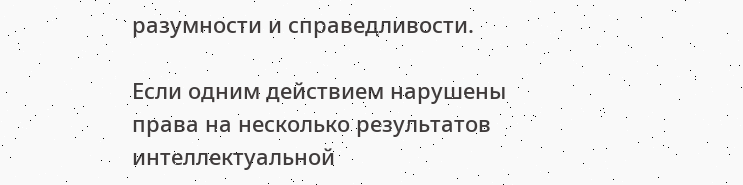разумности и справедливости.

Если одним действием нарушены права на несколько результатов интеллектуальной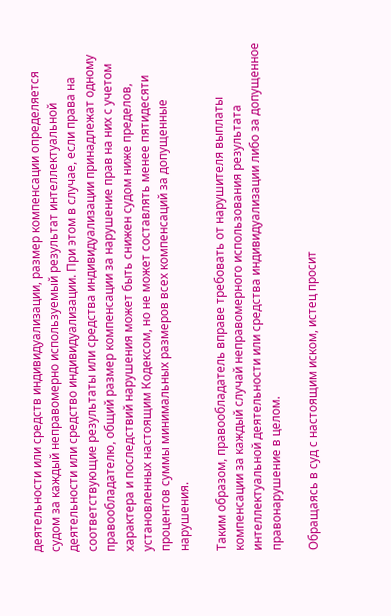деятельности или средств индивидуализации, размер компенсации определяется судом за каждый неправомерно используемый результат интеллектуальной деятельности или средство индивидуализации. При этом в случае, если права на соответствующие результаты или средства индивидуализации принадлежат одному правообладателю, общий размер компенсации за нарушение прав на них с учетом характера и последствий нарушения может быть снижен судом ниже пределов, установленных настоящим Кодексом, но не может составлять менее пятидесяти процентов суммы минимальных размеров всех компенсаций за допущенные нарушения.

Таким образом, правообладатель вправе требовать от нарушителя выплаты компенсации за каждый случай неправомерного использования результата интеллектуальной деятельности или средства индивидуализации либо за допущенное правонарушение в целом.

Обращаясь в суд с настоящим иском, истец просит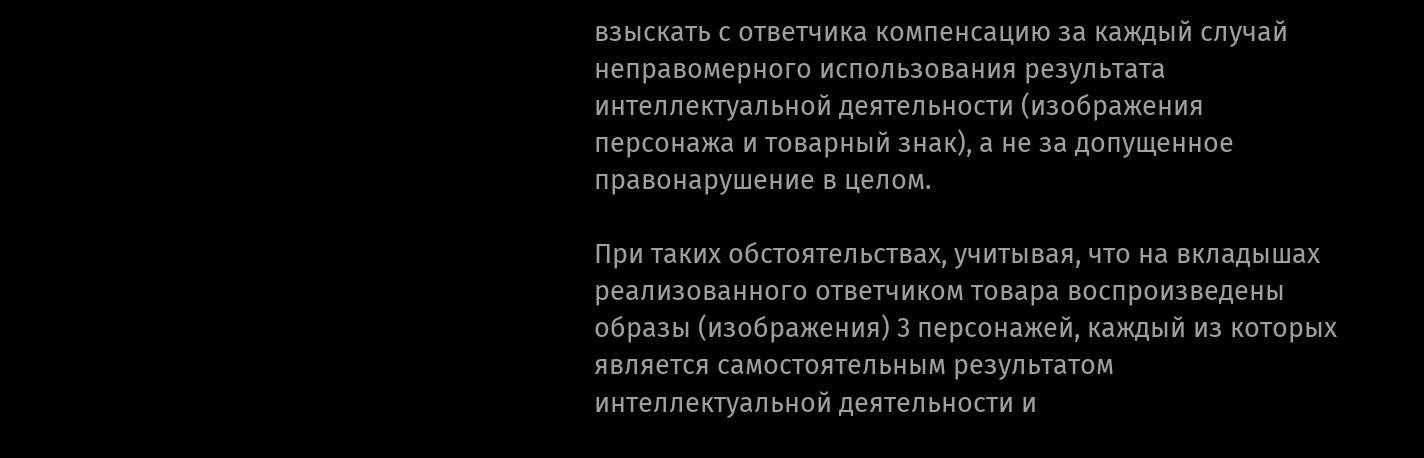взыскать с ответчика компенсацию за каждый случай неправомерного использования результата интеллектуальной деятельности (изображения персонажа и товарный знак), а не за допущенное правонарушение в целом.

При таких обстоятельствах, учитывая, что на вкладышах реализованного ответчиком товара воспроизведены образы (изображения) 3 персонажей, каждый из которых является самостоятельным результатом интеллектуальной деятельности и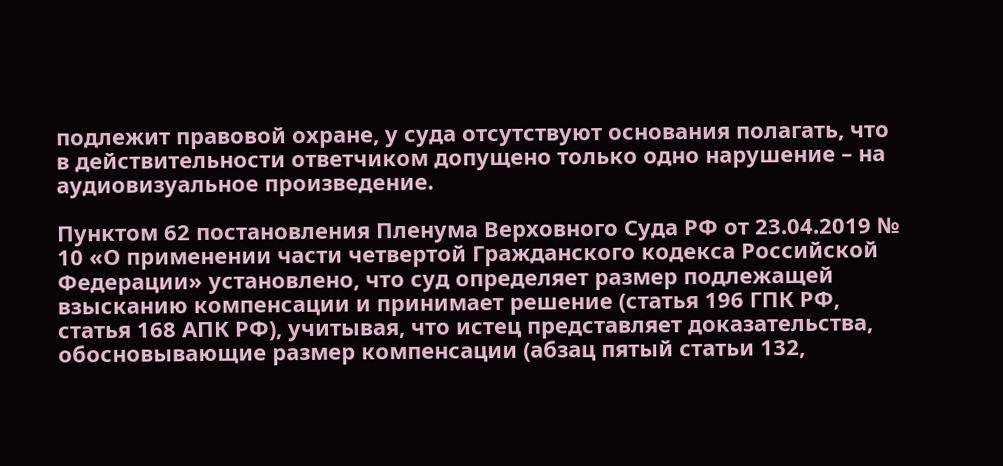подлежит правовой охране, у суда отсутствуют основания полагать, что в действительности ответчиком допущено только одно нарушение – на аудиовизуальное произведение.

Пунктом 62 постановления Пленума Верховного Суда РФ от 23.04.2019 № 10 «О применении части четвертой Гражданского кодекса Российской Федерации» установлено, что суд определяет размер подлежащей взысканию компенсации и принимает решение (статья 196 ГПК РФ, статья 168 АПК РФ), учитывая, что истец представляет доказательства, обосновывающие размер компенсации (абзац пятый статьи 132,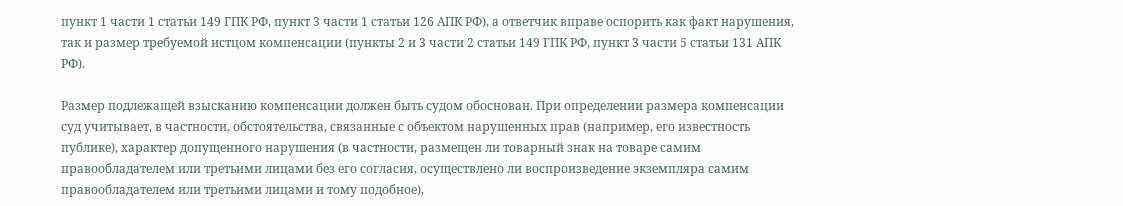пункт 1 части 1 статьи 149 ГПК РФ, пункт 3 части 1 статьи 126 АПК РФ), а ответчик вправе оспорить как факт нарушения, так и размер требуемой истцом компенсации (пункты 2 и 3 части 2 статьи 149 ГПК РФ, пункт 3 части 5 статьи 131 АПК РФ).

Размер подлежащей взысканию компенсации должен быть судом обоснован. При определении размера компенсации суд учитывает, в частности, обстоятельства, связанные с объектом нарушенных прав (например, его известность публике), характер допущенного нарушения (в частности, размещен ли товарный знак на товаре самим правообладателем или третьими лицами без его согласия, осуществлено ли воспроизведение экземпляра самим правообладателем или третьими лицами и тому подобное),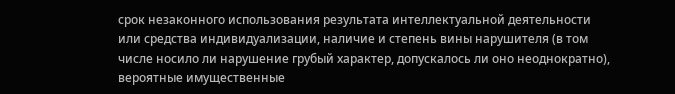срок незаконного использования результата интеллектуальной деятельности или средства индивидуализации, наличие и степень вины нарушителя (в том числе носило ли нарушение грубый характер, допускалось ли оно неоднократно), вероятные имущественные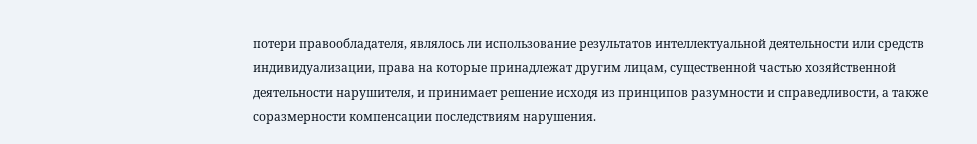потери правообладателя, являлось ли использование результатов интеллектуальной деятельности или средств индивидуализации, права на которые принадлежат другим лицам, существенной частью хозяйственной деятельности нарушителя, и принимает решение исходя из принципов разумности и справедливости, а также соразмерности компенсации последствиям нарушения.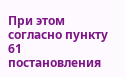При этом согласно пункту 61 постановления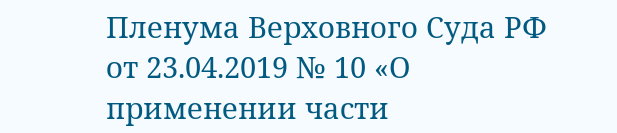Пленума Верховного Суда РФ от 23.04.2019 № 10 «О применении части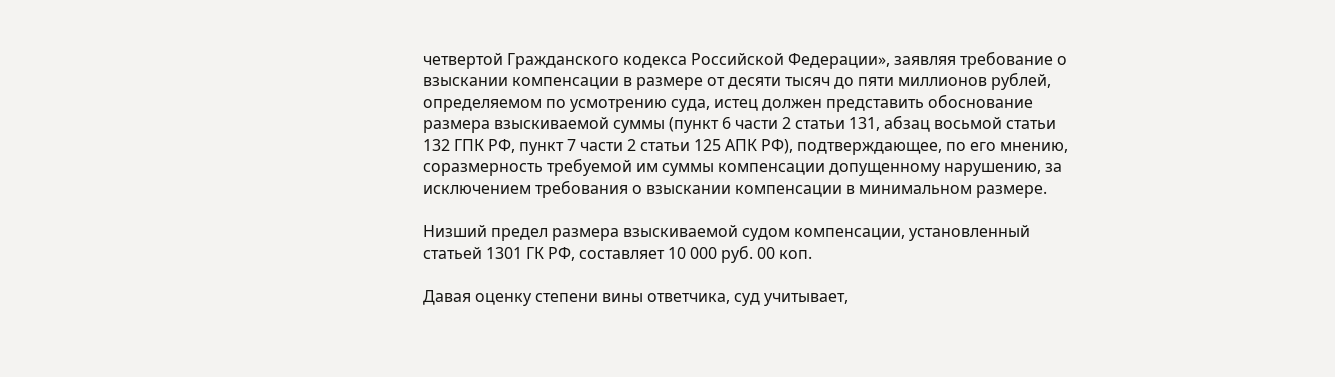четвертой Гражданского кодекса Российской Федерации», заявляя требование о взыскании компенсации в размере от десяти тысяч до пяти миллионов рублей, определяемом по усмотрению суда, истец должен представить обоснование размера взыскиваемой суммы (пункт 6 части 2 статьи 131, абзац восьмой статьи 132 ГПК РФ, пункт 7 части 2 статьи 125 АПК РФ), подтверждающее, по его мнению, соразмерность требуемой им суммы компенсации допущенному нарушению, за исключением требования о взыскании компенсации в минимальном размере.

Низший предел размера взыскиваемой судом компенсации, установленный статьей 1301 ГК РФ, составляет 10 000 руб. 00 коп.

Давая оценку степени вины ответчика, суд учитывает,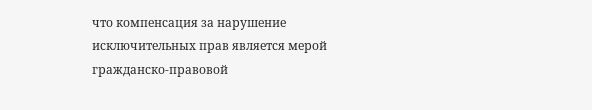что компенсация за нарушение исключительных прав является мерой гражданско-правовой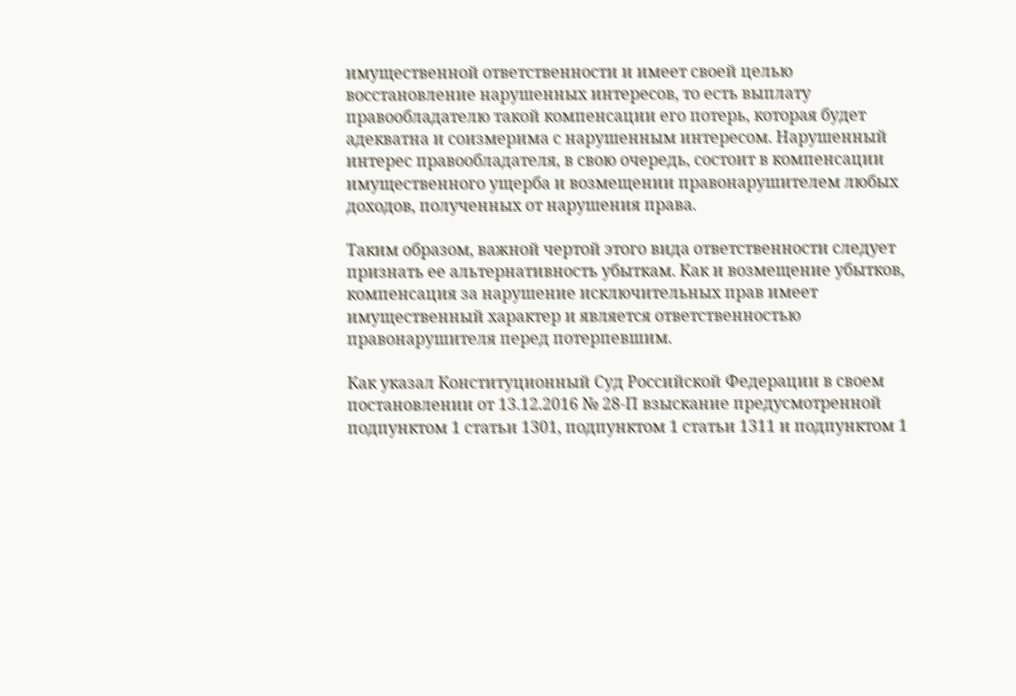имущественной ответственности и имеет своей целью восстановление нарушенных интересов, то есть выплату правообладателю такой компенсации его потерь, которая будет адекватна и соизмерима с нарушенным интересом. Нарушенный интерес правообладателя, в свою очередь, состоит в компенсации имущественного ущерба и возмещении правонарушителем любых доходов, полученных от нарушения права.

Таким образом, важной чертой этого вида ответственности следует признать ее альтернативность убыткам. Как и возмещение убытков, компенсация за нарушение исключительных прав имеет имущественный характер и является ответственностью правонарушителя перед потерпевшим.

Как указал Конституционный Суд Российской Федерации в своем постановлении от 13.12.2016 № 28-П взыскание предусмотренной подпунктом 1 статьи 1301, подпунктом 1 статьи 1311 и подпунктом 1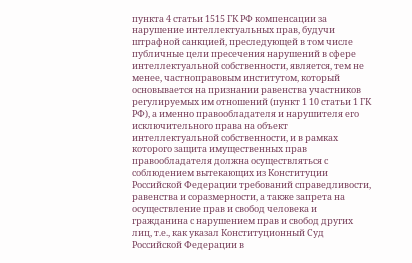пункта 4 статьи 1515 ГК РФ компенсации за нарушение интеллектуальных прав, будучи штрафной санкцией, преследующей в том числе публичные цели пресечения нарушений в сфере интеллектуальной собственности, является, тем не менее, частноправовым институтом, который основывается на признании равенства участников регулируемых им отношений (пункт 1 10 статьи 1 ГК РФ), а именно правообладателя и нарушителя его исключительного права на объект интеллектуальной собственности, и в рамках которого защита имущественных прав правообладателя должна осуществляться с соблюдением вытекающих из Конституции Российской Федерации требований справедливости, равенства и соразмерности, а также запрета на осуществление прав и свобод человека и гражданина с нарушением прав и свобод других лиц, т.е., как указал Конституционный Суд Российской Федерации в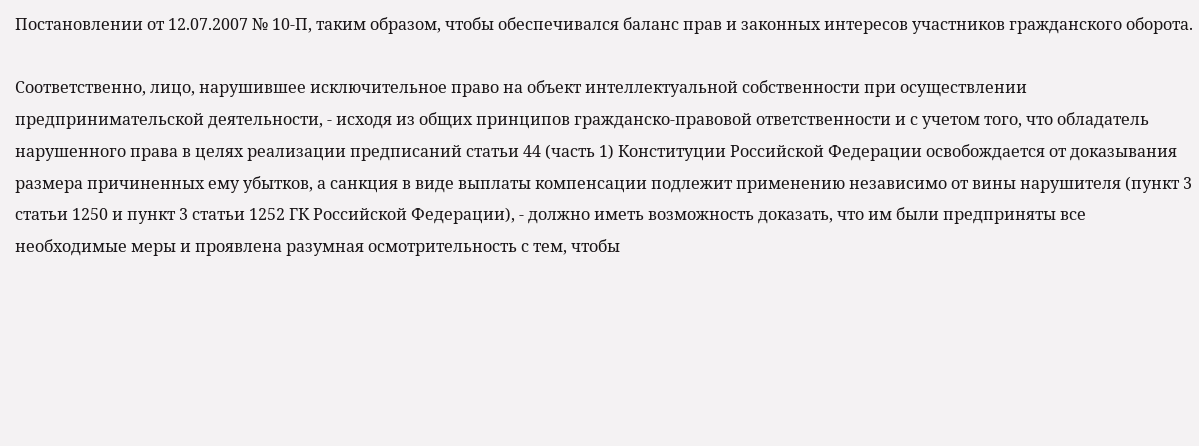Постановлении от 12.07.2007 № 10-П, таким образом, чтобы обеспечивался баланс прав и законных интересов участников гражданского оборота.

Соответственно, лицо, нарушившее исключительное право на объект интеллектуальной собственности при осуществлении предпринимательской деятельности, - исходя из общих принципов гражданско-правовой ответственности и с учетом того, что обладатель нарушенного права в целях реализации предписаний статьи 44 (часть 1) Конституции Российской Федерации освобождается от доказывания размера причиненных ему убытков, а санкция в виде выплаты компенсации подлежит применению независимо от вины нарушителя (пункт 3 статьи 1250 и пункт 3 статьи 1252 ГК Российской Федерации), - должно иметь возможность доказать, что им были предприняты все необходимые меры и проявлена разумная осмотрительность с тем, чтобы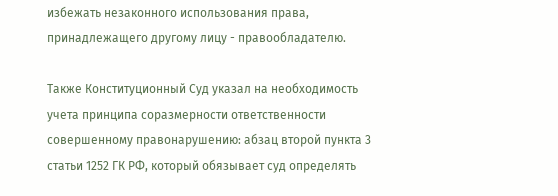избежать незаконного использования права, принадлежащего другому лицу - правообладателю.

Также Конституционный Суд указал на необходимость учета принципа соразмерности ответственности совершенному правонарушению: абзац второй пункта 3 статьи 1252 ГК РФ, который обязывает суд определять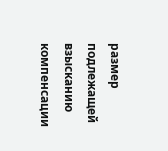размер подлежащей взысканию компенсации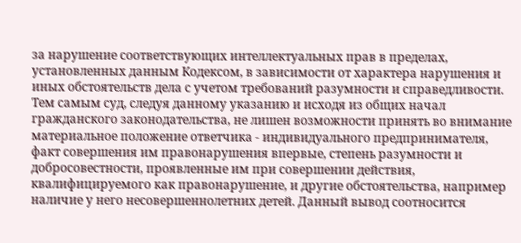за нарушение соответствующих интеллектуальных прав в пределах, установленных данным Кодексом, в зависимости от характера нарушения и иных обстоятельств дела с учетом требований разумности и справедливости. Тем самым суд, следуя данному указанию и исходя из общих начал гражданского законодательства, не лишен возможности принять во внимание материальное положение ответчика - индивидуального предпринимателя, факт совершения им правонарушения впервые, степень разумности и добросовестности, проявленные им при совершении действия, квалифицируемого как правонарушение, и другие обстоятельства, например наличие у него несовершеннолетних детей. Данный вывод соотносится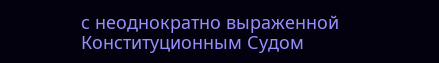с неоднократно выраженной Конституционным Судом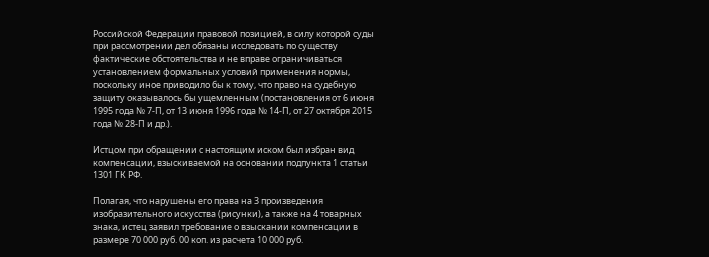Российской Федерации правовой позицией, в силу которой суды при рассмотрении дел обязаны исследовать по существу фактические обстоятельства и не вправе ограничиваться установлением формальных условий применения нормы, поскольку иное приводило бы к тому, что право на судебную защиту оказывалось бы ущемленным (постановления от 6 июня 1995 года № 7-П, от 13 июня 1996 года № 14-П, от 27 октября 2015 года № 28-П и др.).

Истцом при обращении с настоящим иском был избран вид компенсации, взыскиваемой на основании подпункта 1 статьи 1301 ГК РФ.

Полагая, что нарушены его права на 3 произведения изобразительного искусства (рисунки), а также на 4 товарных знака, истец заявил требование о взыскании компенсации в размере 70 000 руб. 00 коп. из расчета 10 000 руб.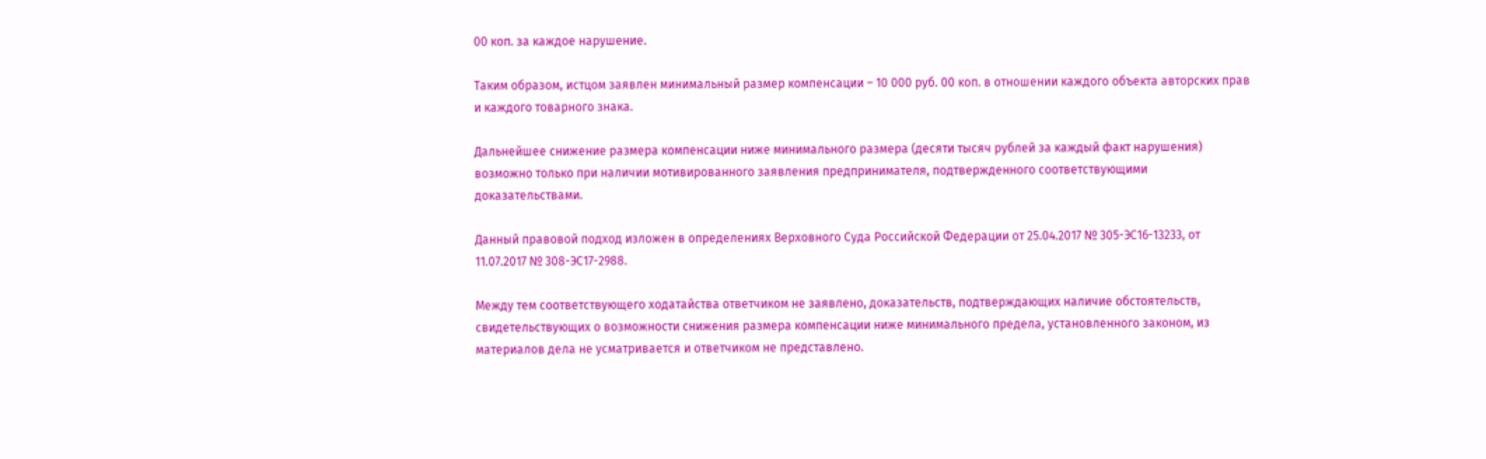00 коп. за каждое нарушение.

Таким образом, истцом заявлен минимальный размер компенсации – 10 000 руб. 00 коп. в отношении каждого объекта авторских прав и каждого товарного знака.

Дальнейшее снижение размера компенсации ниже минимального размера (десяти тысяч рублей за каждый факт нарушения) возможно только при наличии мотивированного заявления предпринимателя, подтвержденного соответствующими доказательствами.

Данный правовой подход изложен в определениях Верховного Суда Российской Федерации от 25.04.2017 № 305-ЭС16-13233, от 11.07.2017 № 308-ЭС17-2988.

Между тем соответствующего ходатайства ответчиком не заявлено, доказательств, подтверждающих наличие обстоятельств, свидетельствующих о возможности снижения размера компенсации ниже минимального предела, установленного законом, из материалов дела не усматривается и ответчиком не представлено.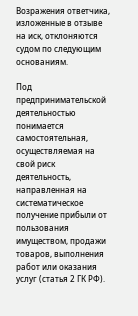Возражения ответчика, изложенные в отзыве на иск, отклоняются судом по следующим основаниям.

Под предпринимательской деятельностью понимается самостоятельная, осуществляемая на свой риск деятельность, направленная на систематическое получение прибыли от пользования имуществом, продажи товаров, выполнения работ или оказания услуг (статья 2 ГК РФ).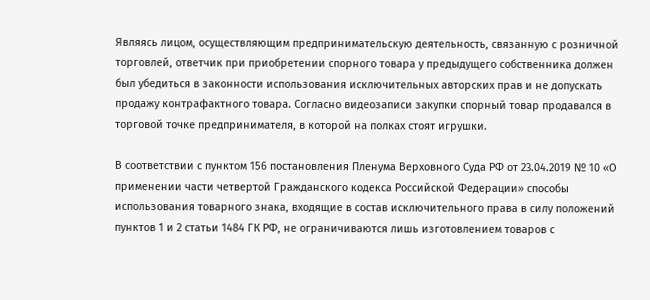Являясь лицом, осуществляющим предпринимательскую деятельность, связанную с розничной торговлей, ответчик при приобретении спорного товара у предыдущего собственника должен был убедиться в законности использования исключительных авторских прав и не допускать продажу контрафактного товара. Согласно видеозаписи закупки спорный товар продавался в торговой точке предпринимателя, в которой на полках стоят игрушки.

В соответствии с пунктом 156 постановления Пленума Верховного Суда РФ от 23.04.2019 № 10 «О применении части четвертой Гражданского кодекса Российской Федерации» способы использования товарного знака, входящие в состав исключительного права в силу положений пунктов 1 и 2 статьи 1484 ГК РФ, не ограничиваются лишь изготовлением товаров с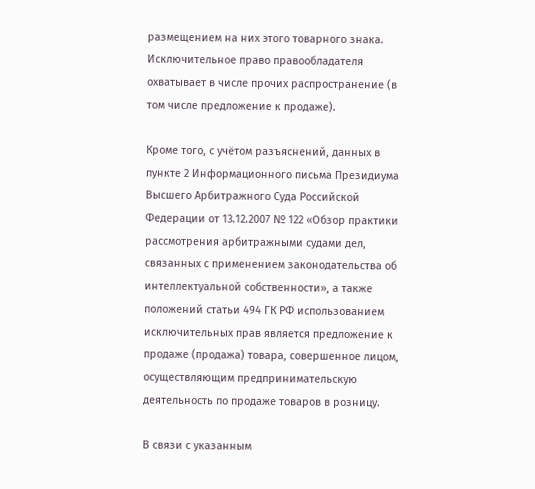размещением на них этого товарного знака. Исключительное право правообладателя охватывает в числе прочих распространение (в том числе предложение к продаже).

Кроме того, с учётом разъяснений, данных в пункте 2 Информационного письма Президиума Высшего Арбитражного Суда Российской Федерации от 13.12.2007 № 122 «Обзор практики рассмотрения арбитражными судами дел, связанных с применением законодательства об интеллектуальной собственности», а также положений статьи 494 ГК РФ использованием исключительных прав является предложение к продаже (продажа) товара, совершенное лицом, осуществляющим предпринимательскую деятельность по продаже товаров в розницу.

В связи с указанным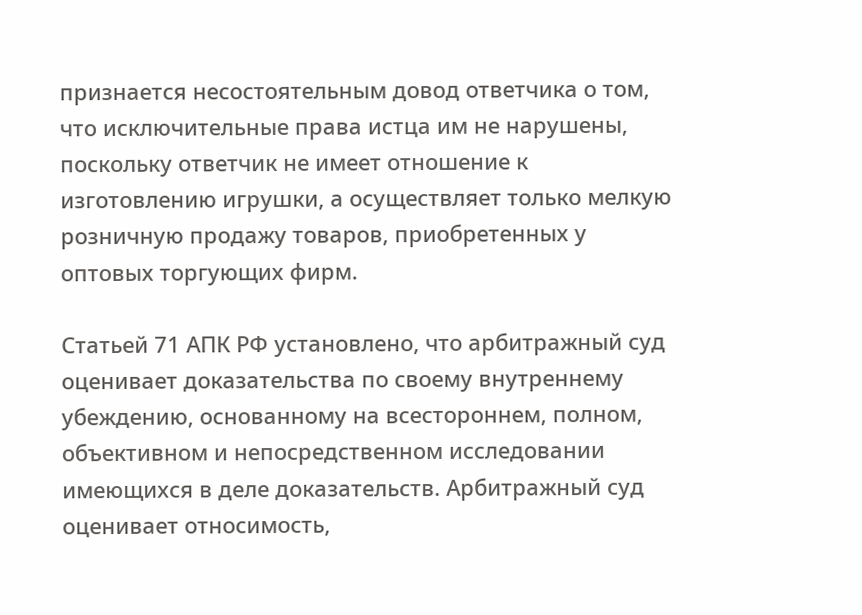признается несостоятельным довод ответчика о том, что исключительные права истца им не нарушены, поскольку ответчик не имеет отношение к изготовлению игрушки, а осуществляет только мелкую розничную продажу товаров, приобретенных у оптовых торгующих фирм.

Статьей 71 АПК РФ установлено, что арбитражный суд оценивает доказательства по своему внутреннему убеждению, основанному на всестороннем, полном, объективном и непосредственном исследовании имеющихся в деле доказательств. Арбитражный суд оценивает относимость,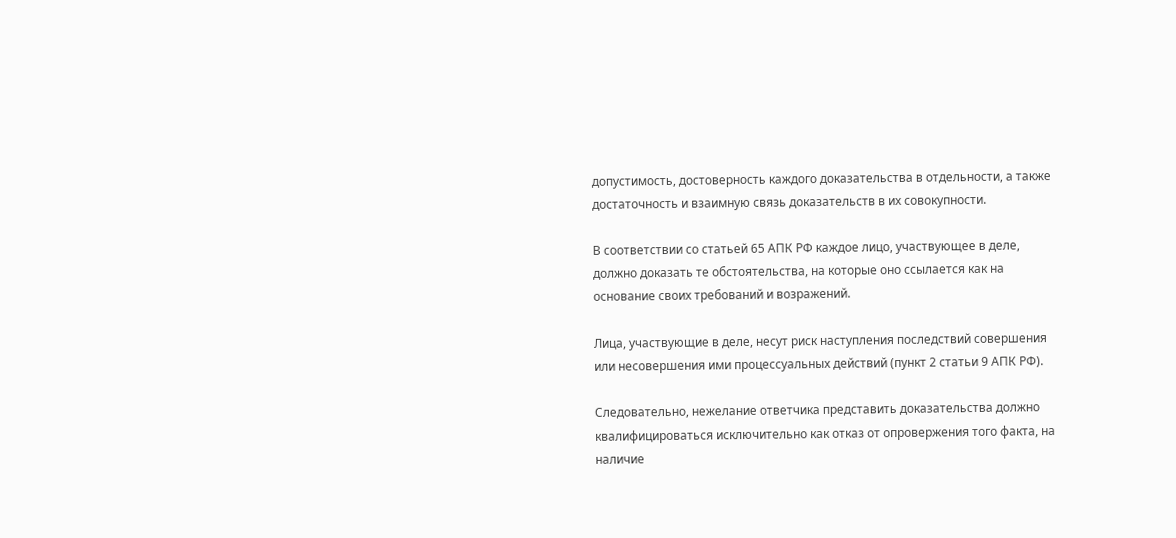допустимость, достоверность каждого доказательства в отдельности, а также достаточность и взаимную связь доказательств в их совокупности.

В соответствии со статьей 65 АПК РФ каждое лицо, участвующее в деле, должно доказать те обстоятельства, на которые оно ссылается как на основание своих требований и возражений.

Лица, участвующие в деле, несут риск наступления последствий совершения или несовершения ими процессуальных действий (пункт 2 статьи 9 АПК РФ).

Следовательно, нежелание ответчика представить доказательства должно квалифицироваться исключительно как отказ от опровержения того факта, на наличие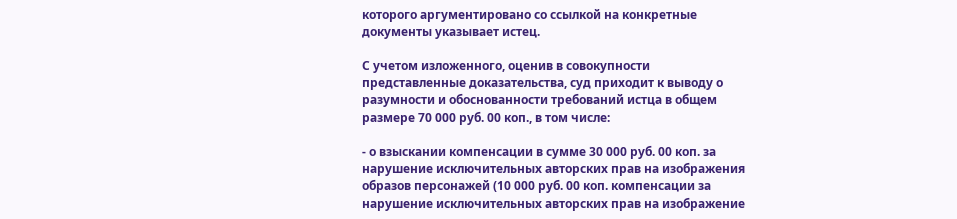которого аргументировано со ссылкой на конкретные документы указывает истец.

С учетом изложенного, оценив в совокупности представленные доказательства, суд приходит к выводу о разумности и обоснованности требований истца в общем размере 70 000 руб. 00 коп., в том числе:

- о взыскании компенсации в сумме 30 000 руб. 00 коп. за нарушение исключительных авторских прав на изображения образов персонажей (10 000 руб. 00 коп. компенсации за нарушение исключительных авторских прав на изображение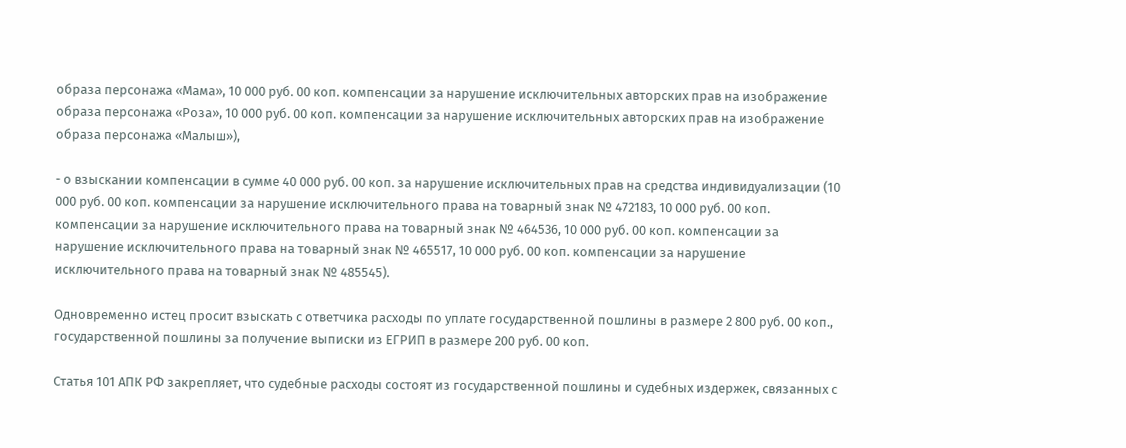образа персонажа «Мама», 10 000 руб. 00 коп. компенсации за нарушение исключительных авторских прав на изображение образа персонажа «Роза», 10 000 руб. 00 коп. компенсации за нарушение исключительных авторских прав на изображение образа персонажа «Малыш»),

- о взыскании компенсации в сумме 40 000 руб. 00 коп. за нарушение исключительных прав на средства индивидуализации (10 000 руб. 00 коп. компенсации за нарушение исключительного права на товарный знак № 472183, 10 000 руб. 00 коп. компенсации за нарушение исключительного права на товарный знак № 464536, 10 000 руб. 00 коп. компенсации за нарушение исключительного права на товарный знак № 465517, 10 000 руб. 00 коп. компенсации за нарушение исключительного права на товарный знак № 485545).

Одновременно истец просит взыскать с ответчика расходы по уплате государственной пошлины в размере 2 800 руб. 00 коп., государственной пошлины за получение выписки из ЕГРИП в размере 200 руб. 00 коп.

Статья 101 АПК РФ закрепляет, что судебные расходы состоят из государственной пошлины и судебных издержек, связанных с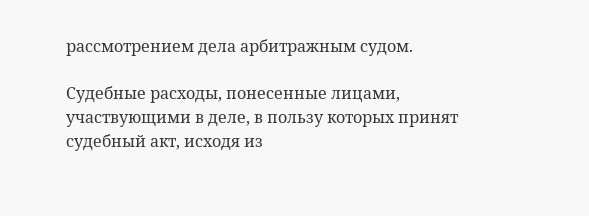рассмотрением дела арбитражным судом.

Судебные расходы, понесенные лицами, участвующими в деле, в пользу которых принят судебный акт, исходя из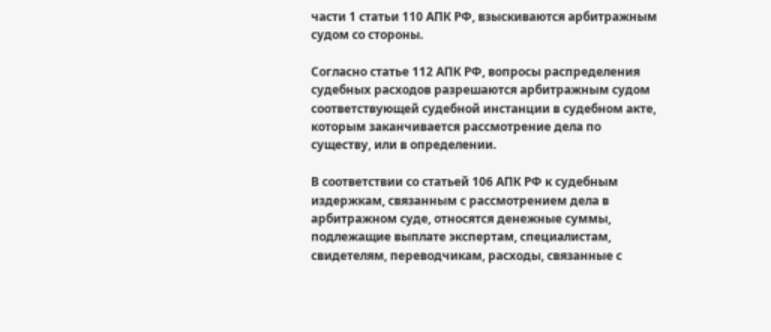части 1 статьи 110 АПК РФ, взыскиваются арбитражным судом со стороны.

Согласно статье 112 АПК РФ, вопросы распределения судебных расходов разрешаются арбитражным судом соответствующей судебной инстанции в судебном акте, которым заканчивается рассмотрение дела по существу, или в определении.

В соответствии со статьей 106 АПК РФ к судебным издержкам, связанным с рассмотрением дела в арбитражном суде, относятся денежные суммы, подлежащие выплате экспертам, специалистам, свидетелям, переводчикам, расходы, связанные с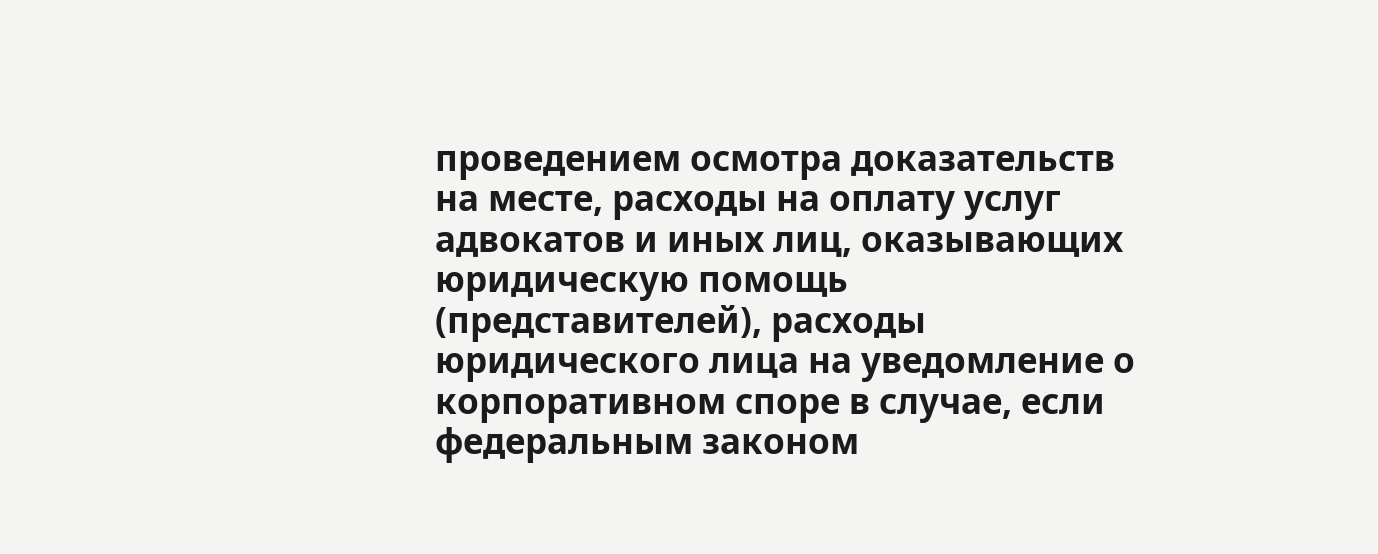проведением осмотра доказательств на месте, расходы на оплату услуг адвокатов и иных лиц, оказывающих юридическую помощь (представителей), расходы юридического лица на уведомление о корпоративном споре в случае, если федеральным законом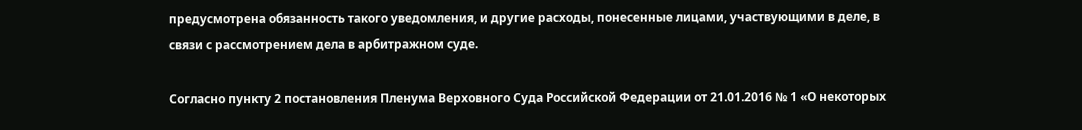предусмотрена обязанность такого уведомления, и другие расходы, понесенные лицами, участвующими в деле, в связи с рассмотрением дела в арбитражном суде.

Согласно пункту 2 постановления Пленума Верховного Суда Российской Федерации от 21.01.2016 № 1 «О некоторых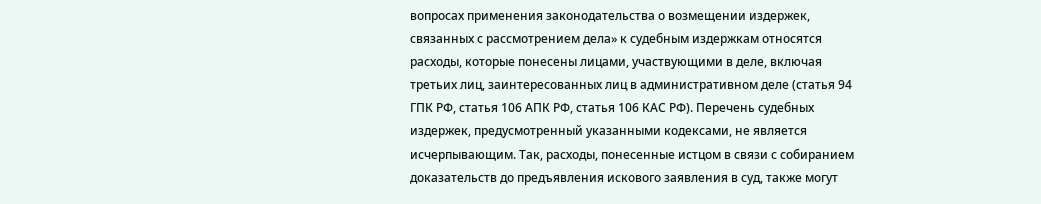вопросах применения законодательства о возмещении издержек, связанных с рассмотрением дела» к судебным издержкам относятся расходы, которые понесены лицами, участвующими в деле, включая третьих лиц, заинтересованных лиц в административном деле (статья 94 ГПК РФ, статья 106 АПК РФ, статья 106 КАС РФ). Перечень судебных издержек, предусмотренный указанными кодексами, не является исчерпывающим. Так, расходы, понесенные истцом в связи с собиранием доказательств до предъявления искового заявления в суд, также могут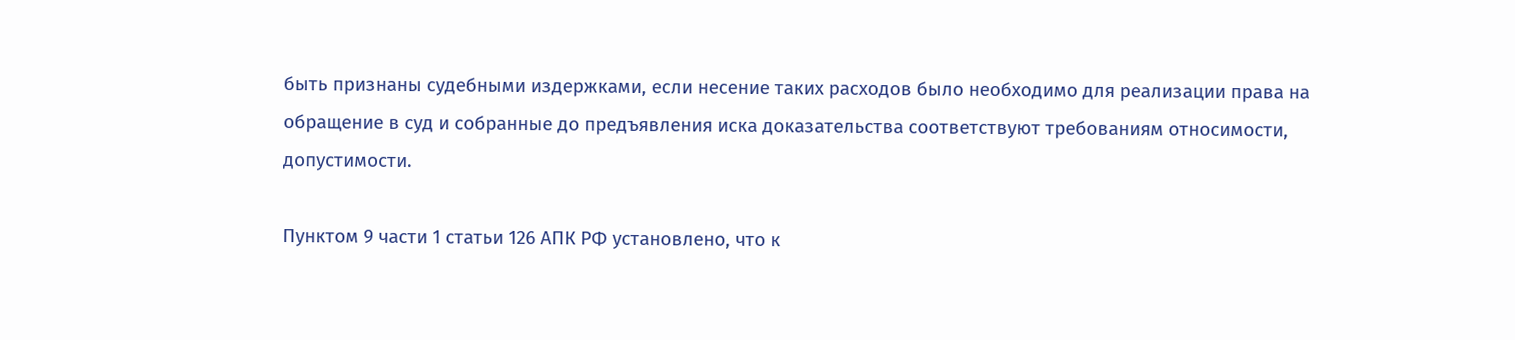быть признаны судебными издержками, если несение таких расходов было необходимо для реализации права на обращение в суд и собранные до предъявления иска доказательства соответствуют требованиям относимости, допустимости.

Пунктом 9 части 1 статьи 126 АПК РФ установлено, что к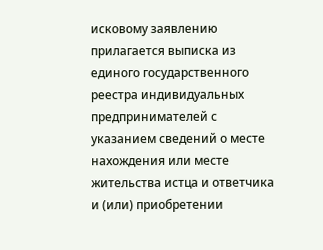исковому заявлению прилагается выписка из единого государственного реестра индивидуальных предпринимателей с указанием сведений о месте нахождения или месте жительства истца и ответчика и (или) приобретении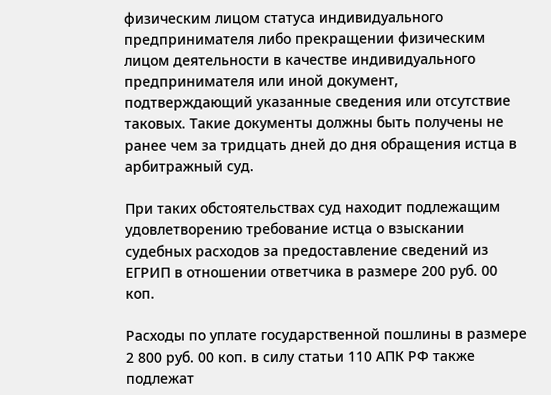физическим лицом статуса индивидуального предпринимателя либо прекращении физическим лицом деятельности в качестве индивидуального предпринимателя или иной документ, подтверждающий указанные сведения или отсутствие таковых. Такие документы должны быть получены не ранее чем за тридцать дней до дня обращения истца в арбитражный суд.

При таких обстоятельствах суд находит подлежащим удовлетворению требование истца о взыскании судебных расходов за предоставление сведений из ЕГРИП в отношении ответчика в размере 200 руб. 00 коп.

Расходы по уплате государственной пошлины в размере 2 800 руб. 00 коп. в силу статьи 110 АПК РФ также подлежат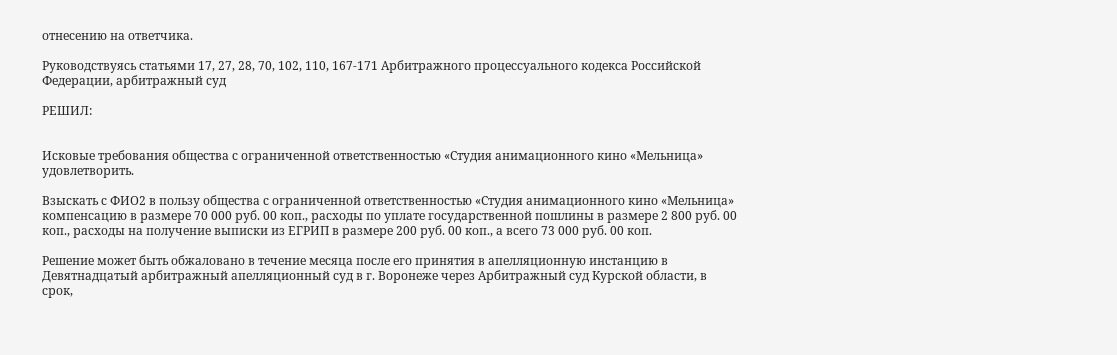отнесению на ответчика.

Руководствуясь статьями 17, 27, 28, 70, 102, 110, 167-171 Арбитражного процессуального кодекса Российской Федерации, арбитражный суд

РЕШИЛ:


Исковые требования общества с ограниченной ответственностью «Студия анимационного кино «Мельница» удовлетворить.

Взыскать с ФИО2 в пользу общества с ограниченной ответственностью «Студия анимационного кино «Мельница» компенсацию в размере 70 000 руб. 00 коп., расходы по уплате государственной пошлины в размере 2 800 руб. 00 коп., расходы на получение выписки из ЕГРИП в размере 200 руб. 00 коп., а всего 73 000 руб. 00 коп.

Решение может быть обжаловано в течение месяца после его принятия в апелляционную инстанцию в Девятнадцатый арбитражный апелляционный суд в г. Воронеже через Арбитражный суд Курской области, в срок,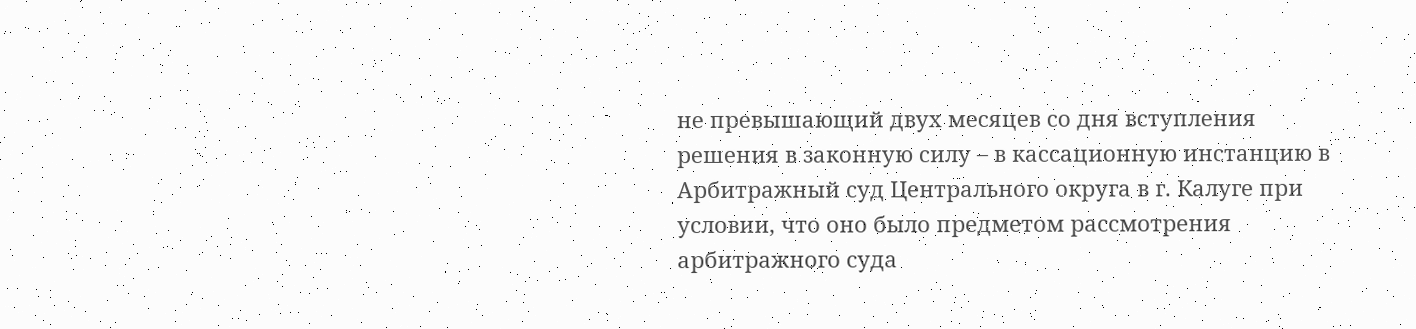не превышающий двух месяцев со дня вступления решения в законную силу – в кассационную инстанцию в Арбитражный суд Центрального округа в г. Калуге при условии, что оно было предметом рассмотрения арбитражного суда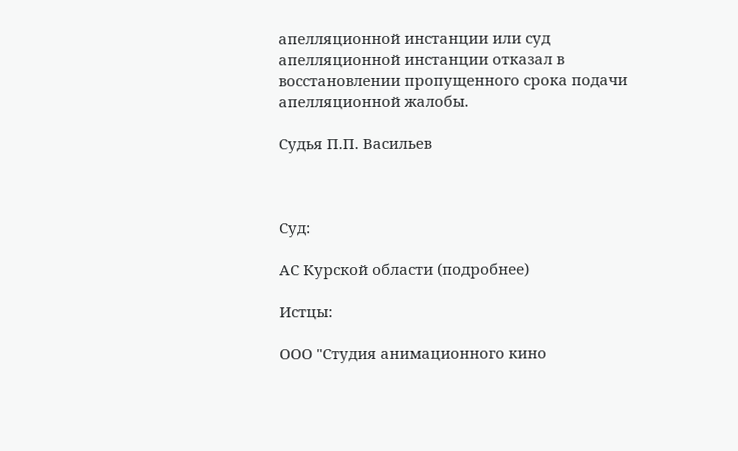апелляционной инстанции или суд апелляционной инстанции отказал в восстановлении пропущенного срока подачи апелляционной жалобы.

Судья П.П. Васильев



Суд:

АС Курской области (подробнее)

Истцы:

ООО "Студия анимационного кино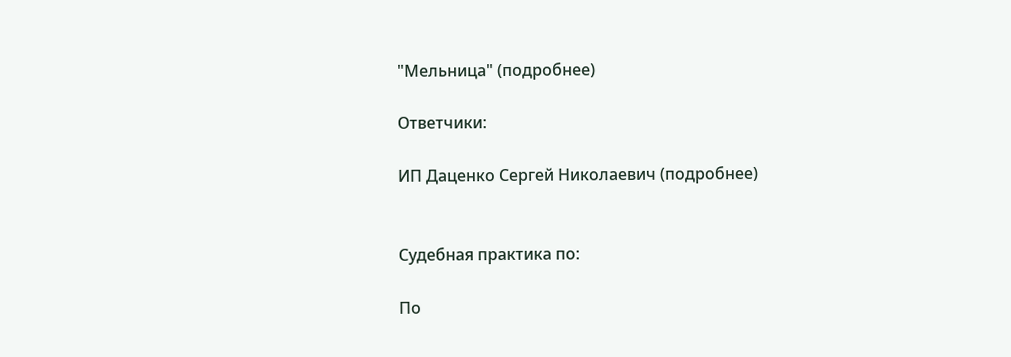"Мельница" (подробнее)

Ответчики:

ИП Даценко Сергей Николаевич (подробнее)


Судебная практика по:

По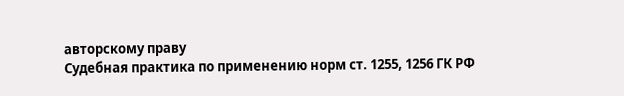авторскому праву
Судебная практика по применению норм ст. 1255, 1256 ГК РФ